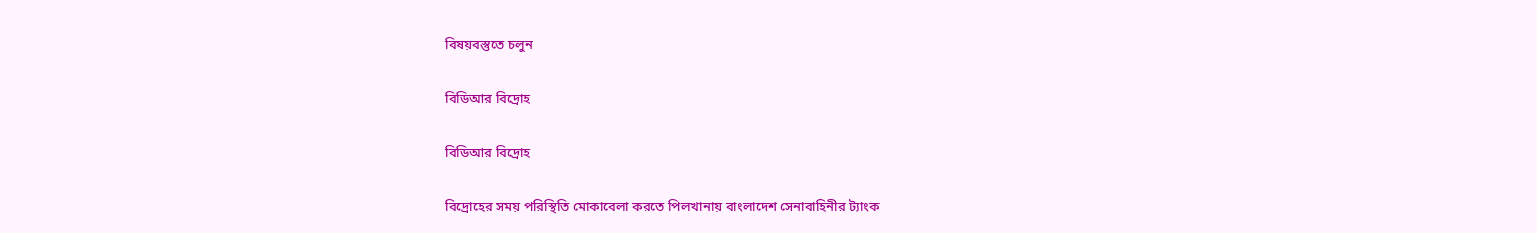বিষয়বস্তুতে চলুন

বিডিআর বিদ্রোহ

বিডিআর বিদ্রোহ

বিদ্রোহের সময় পরিস্থিতি মোকাবেলা করতে পিলখানায় বাংলাদেশ সেনাবাহিনীর ট্যাংক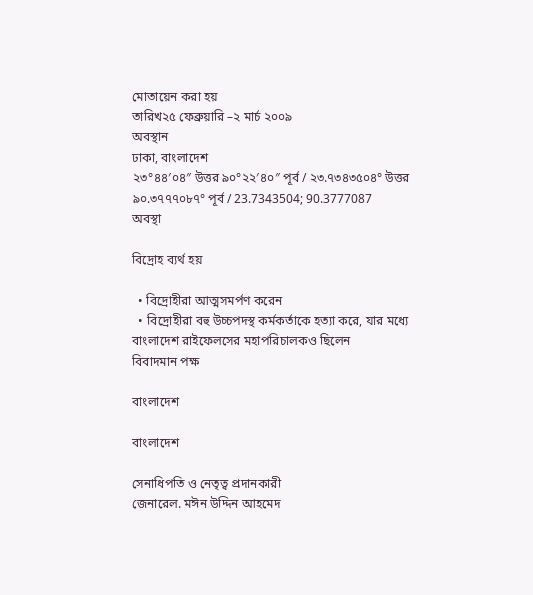মোতায়েন করা হয়
তারিখ২৫ ফেব্রুয়ারি –২ মার্চ ২০০৯
অবস্থান
ঢাকা, বাংলাদেশ
২৩°৪৪′০৪″ উত্তর ৯০°২২′৪০″ পূর্ব / ২৩.৭৩৪৩৫০৪° উত্তর ৯০.৩৭৭৭০৮৭° পূর্ব / 23.7343504; 90.3777087
অবস্থা

বিদ্রোহ ব্যর্থ হয়

  • বিদ্রোহীরা আত্মসমর্পণ করেন
  • বিদ্রোহীরা বহু উচ্চপদস্থ কর্মকর্তাকে হত্যা করে, যার মধ্যে বাংলাদেশ রাইফেলসের মহাপরিচালকও ছিলেন
বিবাদমান পক্ষ

বাংলাদেশ

বাংলাদেশ

সেনাধিপতি ও নেতৃত্ব প্রদানকারী
জেনারেল. মঈন উদ্দিন আহমেদ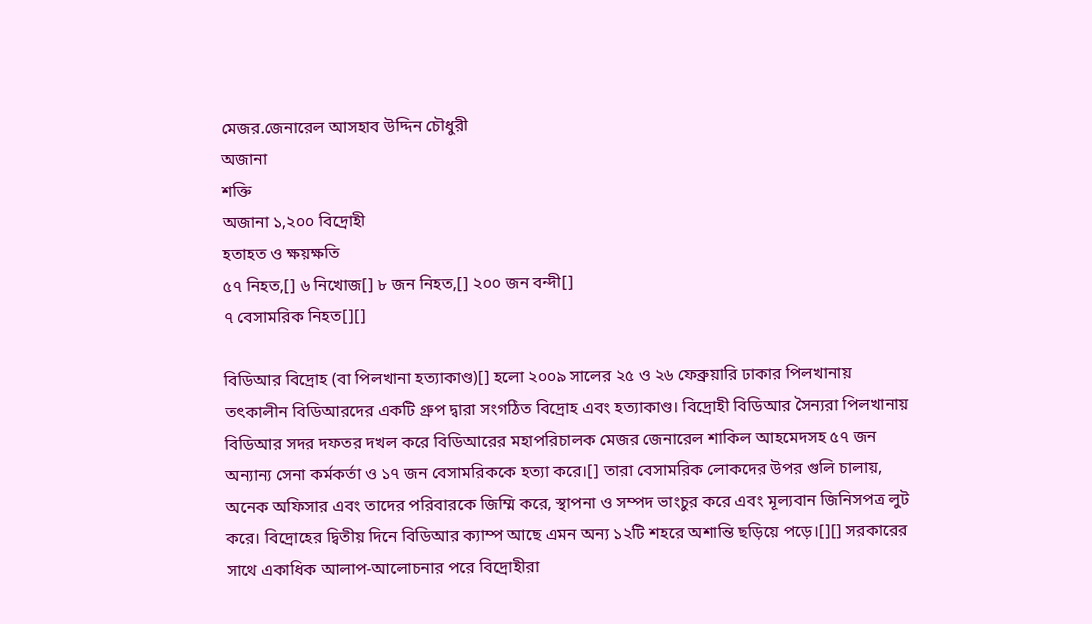মেজর.জেনারেল আসহাব উদ্দিন চৌধুরী
অজানা
শক্তি
অজানা ১,২০০ বিদ্রোহী
হতাহত ও ক্ষয়ক্ষতি
৫৭ নিহত,[] ৬ নিখোজ[] ৮ জন নিহত,[] ২০০ জন বন্দী[]
৭ বেসামরিক নিহত[][]

বিডিআর বিদ্রোহ (বা পিলখানা হত্যাকাণ্ড)[] হলো ২০০৯ সালের ২৫ ও ২৬ ফেব্রুয়ারি ঢাকার পিলখানায় তৎকালীন বিডিআরদের একটি গ্রুপ দ্বারা সংগঠিত বিদ্রোহ এবং হত্যাকাণ্ড। বিদ্রোহী বিডিআর সৈন্যরা পিলখানায় বিডিআর সদর দফতর দখল করে বিডিআরের মহাপরিচালক মেজর জেনারেল শাকিল আহমেদসহ ৫৭ জন অন্যান্য সেনা কর্মকর্তা ও ১৭ জন বেসামরিককে হত্যা করে।[] তারা বেসামরিক লোকদের উপর গুলি চালায়, অনেক অফিসার এবং তাদের পরিবারকে জিম্মি করে, স্থাপনা ও সম্পদ ভাংচুর করে এবং মূল্যবান জিনিসপত্র লুট করে। বিদ্রোহের দ্বিতীয় দিনে বিডিআর ক্যাম্প আছে এমন অন্য ১২টি শহরে অশান্তি ছড়িয়ে পড়ে।[][] সরকারের সাথে একাধিক আলাপ-আলোচনার পরে বিদ্রোহীরা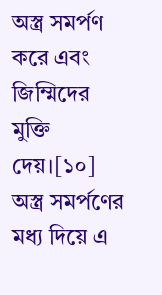অস্ত্র সমর্পণ করে এবং জিম্মিদের মুক্তি দেয়।[১০] অস্ত্র সমর্পণের মধ্য দিয়ে এ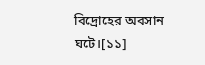বিদ্রোহের অবসান ঘটে।[১১]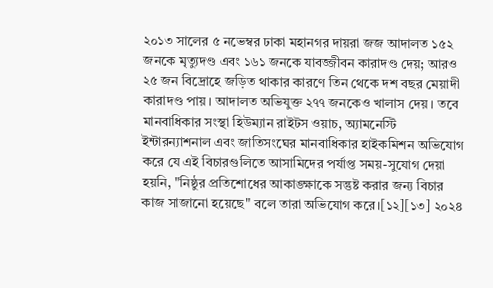২০১৩ সালের ৫ নভেম্বর ঢাকা মহানগর দায়রা জজ আদালত ১৫২ জনকে মৃত্যুদণ্ড এবং ১৬১ জনকে যাবজ্জীবন কারাদণ্ড দেয়; আরও ২৫ জন বিদ্রোহে জড়িত থাকার কারণে তিন থেকে দশ বছর মেয়াদী কারাদণ্ড পায়। আদালত অভিযুক্ত ২৭৭ জনকেও খালাস দেয়। তবে মানবাধিকার সংস্থা হিউম্যান রাইটস ওয়াচ, অ্যামনেস্টি ইন্টারন্যাশনাল এবং জাতিসংঘের মানবাধিকার হাইকমিশন অভিযোগ করে যে এই বিচারগুলিতে আসামিদের পর্যাপ্ত সময়-সুযোগ দেয়া হয়নি, "নিষ্ঠুর প্রতিশোধের আকাঙ্ক্ষাকে সন্তুষ্ট করার জন্য বিচার কাজ সাজানো হয়েছে" বলে তারা অভিযোগ করে।[১২][১৩] ২০২৪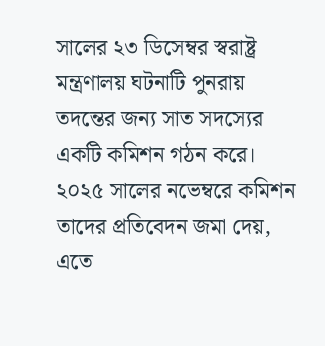সালের ২৩ ডিসেম্বর স্বরাষ্ট্র মন্ত্রণালয় ঘটনাটি পুনরায় তদন্তের জন্য সাত সদস্যের একটি কমিশন গঠন করে। ২০২৫ সালের নভেম্বরে কমিশন তাদের প্রতিবেদন জমা দেয়, এতে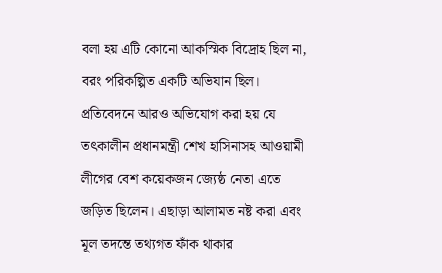বলা হয় এটি কোনো আকস্মিক বিদ্রোহ ছিল না, বরং পরিকল্পিত একটি অভিযান ছিল। প্রতিবেদনে আরও অভিযোগ করা হয় যে তৎকালীন প্রধানমন্ত্রী শেখ হাসিনাসহ আওয়ামী লীগের বেশ কয়েকজন জ্যেষ্ঠ নেতা এতে জড়িত ছিলেন। এছাড়া আলামত নষ্ট করা এবং মূল তদন্তে তথ্যগত ফাঁক থাকার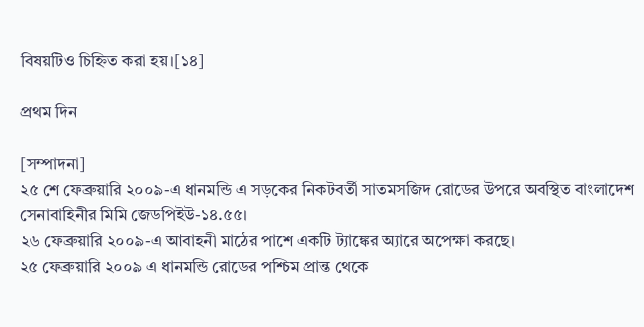বিষয়টিও চিহ্নিত করা হয়।[১৪]

প্রথম দিন

[সম্পাদনা]
২৫ শে ফেব্রুয়ারি ২০০৯-এ ধানমন্ডি এ সড়কের নিকটবর্তী সাতমসজিদ রোডের উপরে অবস্থিত বাংলাদেশ সেনাবাহিনীর মিমি জেডপিইউ-১৪.৫৫।
২৬ ফেব্রুয়ারি ২০০৯-এ আবাহনী মাঠের পাশে একটি ট্যাঙ্কের অ্যারে অপেক্ষা করছে।
২৫ ফেব্রুয়ারি ২০০৯ এ ধানমন্ডি রোডের পশ্চিম প্রান্ত থেকে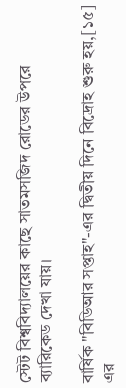স্টেট বিশ্ববিদ্যালয়ের কাছে সাতমসজিদ রোডের উপরে ব্যারিকেড দেখা যায়।

বার্ষিক "বিডিআর সপ্তাহ"-এর দ্বিতীয় দিনে বিদ্রোহ শুরু হয়,[১৫] এর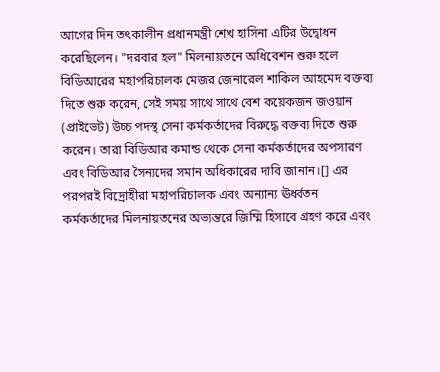আগের দিন তৎকালীন প্রধানমন্ত্রী শেখ হাসিনা এটির উদ্বোধন করেছিলেন। "দরবার হল" মিলনায়তনে অধিবেশন শুরু হলে বিডিআরের মহাপরিচালক মেজর জেনারেল শাকিল আহমেদ বক্তব্য দিতে শুরু করেন, সেই সময় সাথে সাথে বেশ কয়েকজন জওয়ান (প্রাইভেট) উচ্চ পদস্থ সেনা কর্মকর্তাদের বিরুদ্ধে বক্তব্য দিতে শুরু করেন। তারা বিডিআর কমান্ড থেকে সেনা কর্মকর্তাদের অপসারণ এবং বিডিআর সৈন্যদের সমান অধিকারের দাবি জানান।[] এর পরপরই বিদ্রোহীরা মহাপরিচালক এবং অন্যান্য ঊর্ধ্বতন কর্মকর্তাদের মিলনায়তনের অভ্যন্তরে জিম্মি হিসাবে গ্রহণ করে এবং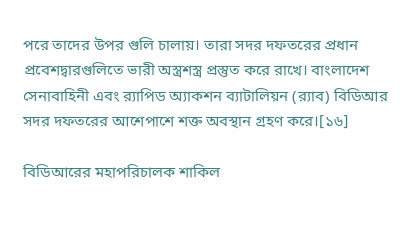পরে তাদের উপর গুলি চালায়। তারা সদর দফতরের প্রধান প্রবেশদ্বারগুলিতে ভারী অস্ত্রশস্ত্র প্রস্তুত করে রাখে। বাংলাদেশ সেনাবাহিনী এবং র‌্যাপিড অ্যাকশন ব্যাটালিয়ন (র‌্যাব) বিডিআর সদর দফতরের আশেপাশে শক্ত অবস্থান গ্রহণ করে।[১৬]

বিডিআরের মহাপরিচালক শাকিল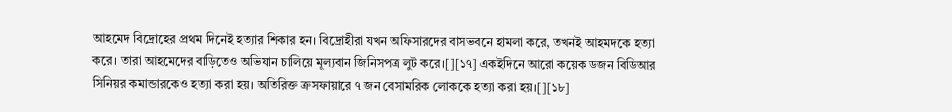আহমেদ বিদ্রোহের প্রথম দিনেই হত্যার শিকার হন। বিদ্রোহীরা যখন অফিসারদের বাসভবনে হামলা করে, তখনই আহমদকে হত্যা করে। তারা আহমেদের বাড়িতেও অভিযান চালিয়ে মূল্যবান জিনিসপত্র লুট করে।[][১৭] একইদিনে আরো কয়েক ডজন বিডিআর সিনিয়র কমান্ডারকেও হত্যা করা হয়। অতিরিক্ত ক্রসফায়ারে ৭ জন বেসামরিক লোককে হত্যা করা হয়।[][১৮]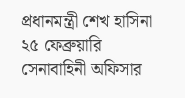প্রধানমন্ত্রী শেখ হাসিনা ২৫ ফেব্রুয়ারি সেনাবাহিনী অফিসার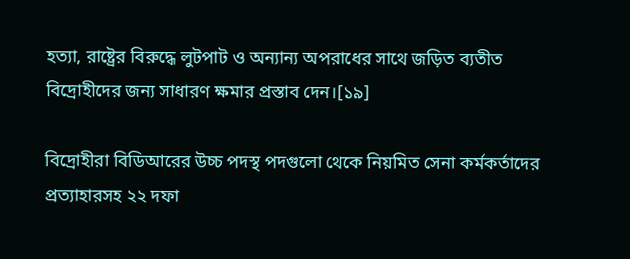হত্যা, রাষ্ট্রের বিরুদ্ধে লুটপাট ও অন্যান্য অপরাধের সাথে জড়িত ব্যতীত বিদ্রোহীদের জন্য সাধারণ ক্ষমার প্রস্তাব দেন।[১৯]

বিদ্রোহীরা বিডিআরের উচ্চ পদস্থ পদগুলো থেকে নিয়মিত সেনা কর্মকর্তাদের প্রত্যাহারসহ ২২ দফা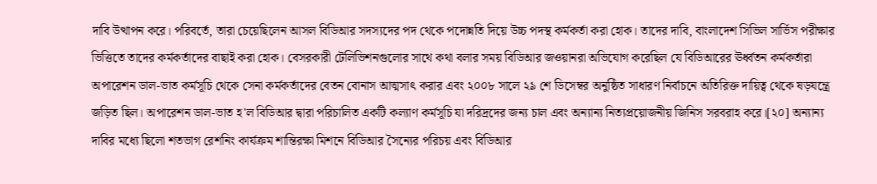দাবি উত্থাপন করে। পরিবর্তে, তারা চেয়েছিলেন আসল বিডিআর সদস্যদের পদ থেকে পদোন্নতি দিয়ে উচ্চ পদস্থ কর্মকর্তা করা হোক। তাদের দাবি, বাংলাদেশ সিভিল সার্ভিস পরীক্ষার ভিত্তিতে তাদের কর্মকর্তাদের বাছাই করা হোক। বেসরকারী টেলিভিশনগুলোর সাথে কথা বলার সময় বিডিআর জওয়ানরা অভিযোগ করেছিল যে বিডিআরের ঊর্ধ্বতন কর্মকর্তারা অপারেশন ডাল-ভাত কর্মসূচি থেকে সেনা কর্মকর্তাদের বেতন বোনাস আত্মসাৎ করার এবং ২০০৮ সালে ২৯ শে ডিসেম্বর অনুষ্ঠিত সাধারণ নির্বাচনে অতিরিক্ত দায়িত্ব থেকে ষড়যন্ত্রে জড়িত ছিল। অপারেশন ডাল-ভাত হ'ল বিডিআর দ্বারা পরিচালিত একটি কল্যাণ কর্মসূচি যা দরিদ্রদের জন্য চাল এবং অন্যান্য নিত্যপ্রয়োজনীয় জিনিস সরবরাহ করে।[২০] অন্যান্য দাবির মধ্যে ছিলো শতভাগ রেশনিং কার্যক্রম শান্তিরক্ষা মিশনে বিডিআর সৈন্যের পরিচয় এবং বিডিআর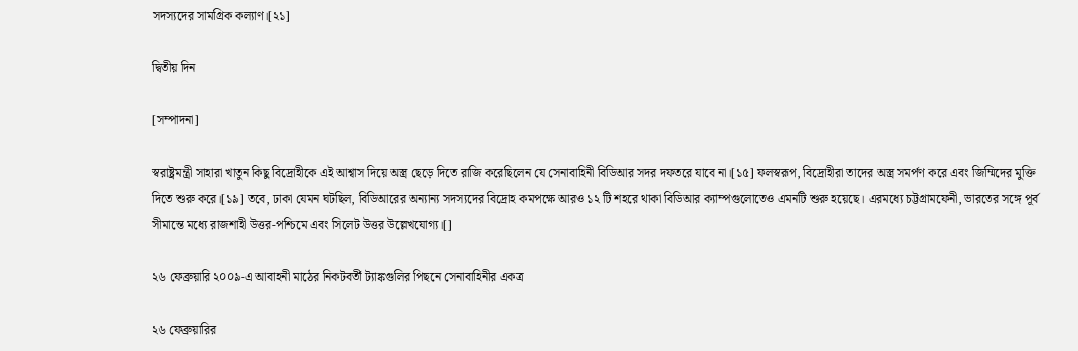সদস্যদের সামগ্রিক কল্যাণ।[২১]

দ্বিতীয় দিন

[সম্পাদনা]

স্বরাষ্ট্রমন্ত্রী সাহারা খাতুন কিছু বিদ্রোহীকে এই আশ্বাস দিয়ে অস্ত্র ছেড়ে দিতে রাজি করেছিলেন যে সেনাবাহিনী বিডিআর সদর দফতরে যাবে না।[১৫] ফলস্বরূপ, বিদ্রোহীরা তাদের অস্ত্র সমর্পণ করে এবং জিম্মিদের মুক্তি দিতে শুরু করে।[১৯] তবে, ঢাকা যেমন ঘটছিল, বিডিআরের অন্যান্য সদস্যদের বিদ্রোহ কমপক্ষে আরও ১২ টি শহরে থাকা বিডিআর ক্যাম্পগুলোতেও এমনটি শুরু হয়েছে। এরমধ্যে চট্টগ্রামফেনী, ভারতের সঙ্গে পূর্ব সীমান্তে মধ্যে রাজশাহী উত্তর-পশ্চিমে এবং সিলেট উত্তর উল্লেখযোগ্য।[]

২৬ ফেব্রুয়ারি ২০০৯-এ আবাহনী মাঠের নিকটবর্তী ট্যাঙ্কগুলির পিছনে সেনাবাহিনীর একত্র

২৬ ফেব্রুয়ারির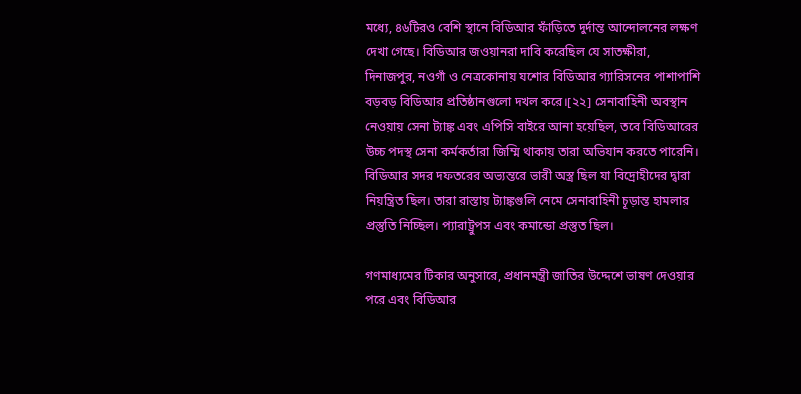মধ্যে, ৪৬টিরও বেশি স্থানে বিডিআর ফাঁড়িতে দুর্দান্ত আন্দোলনের লক্ষণ দেখা গেছে। বিডিআর জওয়ানরা দাবি করেছিল যে সাতক্ষীরা, দিনাজপুর, নওগাঁ ও নেত্রকোনায় যশোর বিডিআর গ্যারিসনের পাশাপাশি বড়বড় বিডিআর প্রতিষ্ঠানগুলো দখল করে।[২২] সেনাবাহিনী অবস্থান নেওয়ায় সেনা ট্যাঙ্ক এবং এপিসি বাইরে আনা হয়েছিল, তবে বিডিআরের উচ্চ পদস্থ সেনা কর্মকর্তারা জিম্মি থাকায় তারা অভিযান করতে পারেনি। বিডিআর সদর দফতরের অভ্যন্তরে ভারী অস্ত্র ছিল যা বিদ্রোহীদের দ্বারা নিয়ন্ত্রিত ছিল। তারা রাস্তায় ট্যাঙ্কগুলি নেমে সেনাবাহিনী চূড়ান্ত হামলার প্রস্তুতি নিচ্ছিল। প্যারাট্রুপস এবং কমান্ডো প্রস্তুত ছিল।

গণমাধ্যমের টিকার অনুসারে, প্রধানমন্ত্রী জাতির উদ্দেশে ভাষণ দেওয়ার পরে এবং বিডিআর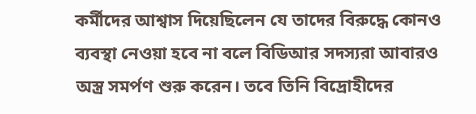কর্মীদের আশ্বাস দিয়েছিলেন যে তাদের বিরুদ্ধে কোনও ব্যবস্থা নেওয়া হবে না বলে বিডিআর সদস্যরা আবারও অস্ত্র সমর্পণ শুরু করেন। তবে তিনি বিদ্রোহীদের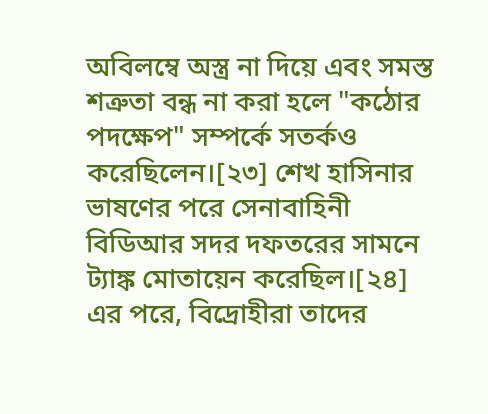অবিলম্বে অস্ত্র না দিয়ে এবং সমস্ত শত্রুতা বন্ধ না করা হলে "কঠোর পদক্ষেপ" সম্পর্কে সতর্কও করেছিলেন।[২৩] শেখ হাসিনার ভাষণের পরে সেনাবাহিনী বিডিআর সদর দফতরের সামনে ট্যাঙ্ক মোতায়েন করেছিল।[২৪] এর পরে, বিদ্রোহীরা তাদের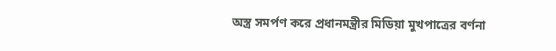অস্ত্র সমর্পণ করে প্রধানমন্ত্রীর মিডিয়া মুখপাত্রের বর্ণনা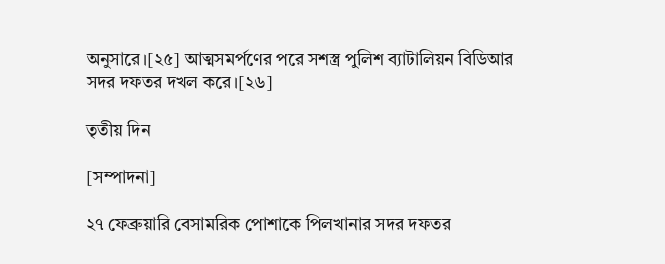অনুসারে।[২৫] আত্মসমর্পণের পরে সশস্ত্র পুলিশ ব্যাটালিয়ন বিডিআর সদর দফতর দখল করে।[২৬]

তৃতীয় দিন

[সম্পাদনা]

২৭ ফেব্রুয়ারি বেসামরিক পোশাকে পিলখানার সদর দফতর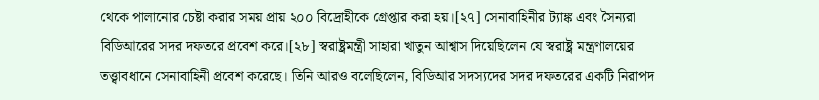থেকে পালানোর চেষ্টা করার সময় প্রায় ২০০ বিদ্রোহীকে গ্রেপ্তার করা হয়।[২৭] সেনাবাহিনীর ট্যাঙ্ক এবং সৈন্যরা বিডিআরের সদর দফতরে প্রবেশ করে।[২৮] স্বরাষ্ট্রমন্ত্রী সাহারা খাতুন আশ্বাস দিয়েছিলেন যে স্বরাষ্ট্র মন্ত্রণালয়ের তত্ত্বাবধানে সেনাবাহিনী প্রবেশ করেছে। তিনি আরও বলেছিলেন, বিডিআর সদস্যদের সদর দফতরের একটি নিরাপদ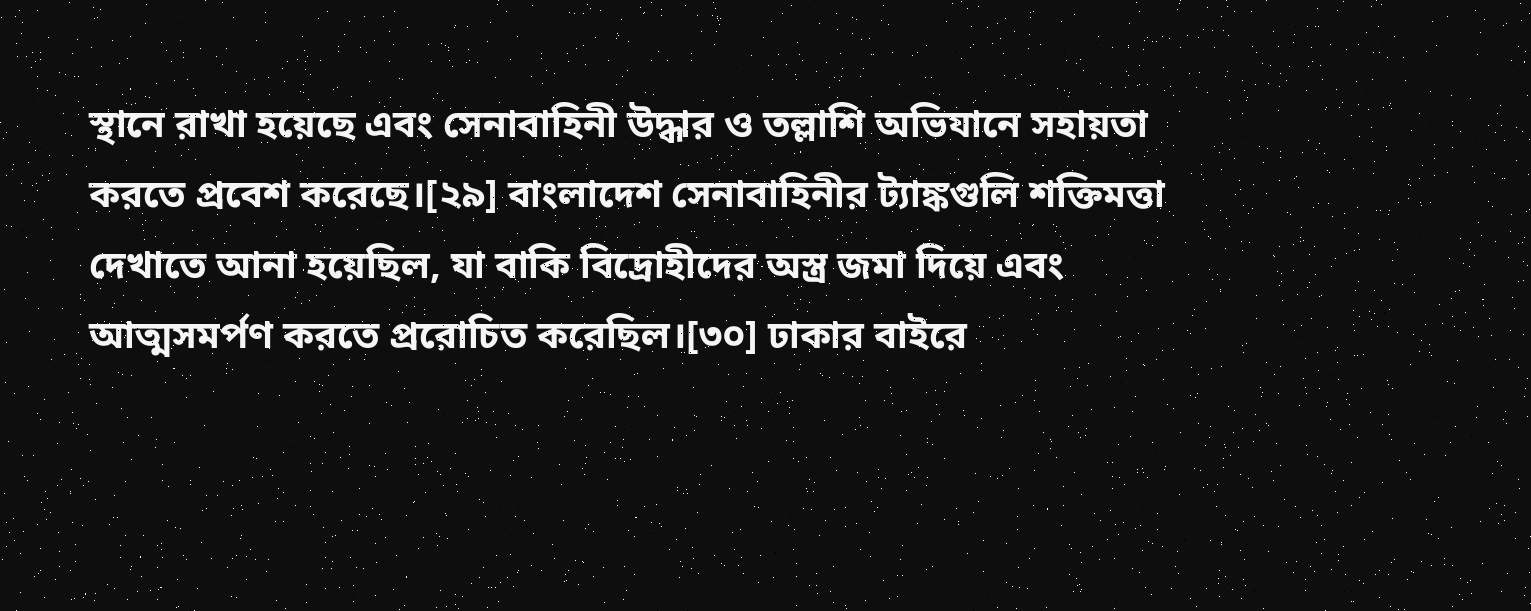স্থানে রাখা হয়েছে এবং সেনাবাহিনী উদ্ধার ও তল্লাশি অভিযানে সহায়তা করতে প্রবেশ করেছে।[২৯] বাংলাদেশ সেনাবাহিনীর ট্যাঙ্কগুলি শক্তিমত্তা দেখাতে আনা হয়েছিল, যা বাকি বিদ্রোহীদের অস্ত্র জমা দিয়ে এবং আত্মসমর্পণ করতে প্ররোচিত করেছিল।[৩০] ঢাকার বাইরে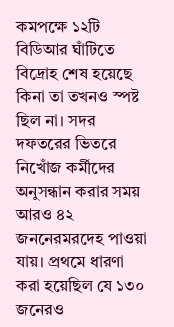কমপক্ষে ১২টি বিডিআর ঘাঁটিতে বিদ্রোহ শেষ হয়েছে কিনা তা তখনও স্পষ্ট ছিল না। সদর দফতরের ভিতরে নিখোঁজ কর্মীদের অনুসন্ধান করার সময় আরও ৪২ জননেরমরদেহ পাওয়া যায়। প্রথমে ধারণা করা হয়েছিল যে ১৩০ জনেরও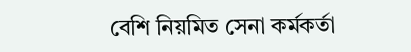বেশি নিয়মিত সেনা কর্মকর্তা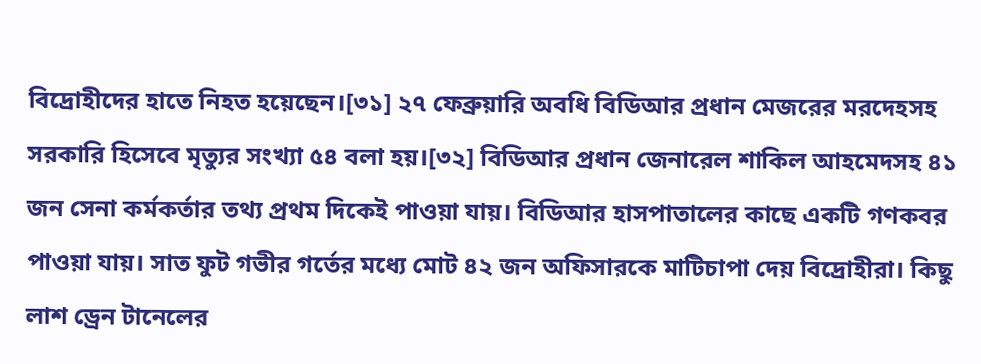বিদ্রোহীদের হাতে নিহত হয়েছেন।[৩১] ২৭ ফেব্রুয়ারি অবধি বিডিআর প্রধান মেজরের মরদেহসহ সরকারি হিসেবে মৃত্যুর সংখ্যা ৫৪ বলা হয়।[৩২] বিডিআর প্রধান জেনারেল শাকিল আহমেদসহ ৪১ জন সেনা কর্মকর্তার তথ্য প্রথম দিকেই পাওয়া যায়। বিডিআর হাসপাতালের কাছে একটি গণকবর পাওয়া যায়। সাত ফুট গভীর গর্তের মধ্যে মোট ৪২ জন অফিসারকে মাটিচাপা দেয় বিদ্রোহীরা। কিছু লাশ ড্রেন টানেলের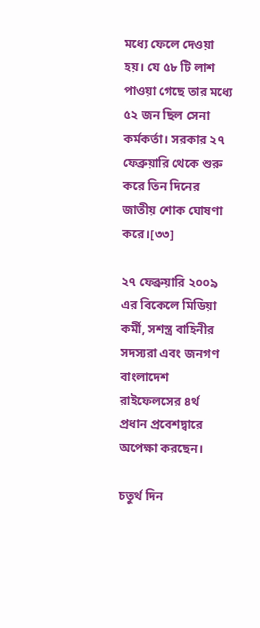মধ্যে ফেলে দেওয়া হয়। যে ৫৮ টি লাশ পাওয়া গেছে তার মধ্যে ৫২ জন ছিল সেনা কর্মকর্তা। সরকার ২৭ ফেব্রুয়ারি থেকে শুরু করে তিন দিনের জাতীয় শোক ঘোষণা করে।[৩৩]

২৭ ফেব্রুয়ারি ২০০৯ এর বিকেলে মিডিয়া কর্মী, সশস্ত্র বাহিনীর সদস্যরা এবং জনগণ বাংলাদেশ রাইফেলসের ৪র্থ প্রধান প্রবেশদ্বারে অপেক্ষা করছেন।

চতুর্থ দিন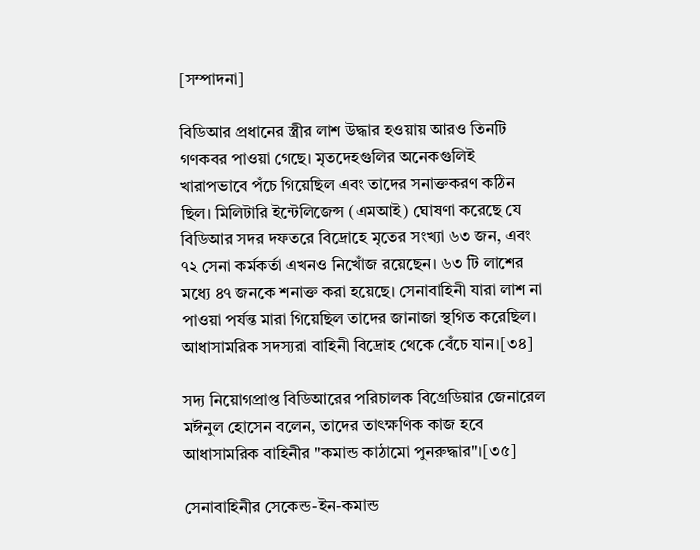[সম্পাদনা]

বিডিআর প্রধানের স্ত্রীর লাশ উদ্ধার হওয়ায় আরও তিনটি গণকবর পাওয়া গেছে। মৃতদেহগুলির অনেকগুলিই খারাপভাবে পঁচে গিয়েছিল এবং তাদের সনাক্তকরণ কঠিন ছিল। মিলিটারি ইন্টেলিজেন্স (এমআই) ঘোষণা করেছে যে বিডিআর সদর দফতরে বিদ্রোহে মৃতের সংখ্যা ৬৩ জন, এবং ৭২ সেনা কর্মকর্তা এখনও নিখোঁজ রয়েছেন। ৬৩ টি লাশের মধ্যে ৪৭ জনকে শনাক্ত করা হয়েছে। সেনাবাহিনী যারা লাশ না পাওয়া পর্যন্ত মারা গিয়েছিল তাদের জানাজা স্থগিত করেছিল। আধাসামরিক সদস্যরা বাহিনী বিদ্রোহ থেকে বেঁচে যান।[৩৪]

সদ্য নিয়োগপ্রাপ্ত বিডিআরের পরিচালক বিগ্রেডিয়ার জেনারেল মঈনুল হোসেন বলেন, তাদের তাৎক্ষণিক কাজ হবে আধাসামরিক বাহিনীর "কমান্ড কাঠামো পুনরুদ্ধার"।[৩৫]

সেনাবাহিনীর সেকেন্ড-ইন-কমান্ড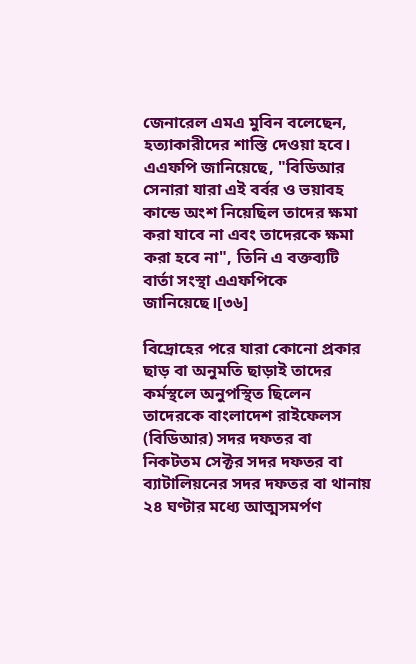জেনারেল এমএ মুবিন বলেছেন, হত্যাকারীদের শাস্তি দেওয়া হবে। এএফপি জানিয়েছে, "বিডিআর সেনারা যারা এই বর্বর ও ভয়াবহ কান্ডে অংশ নিয়েছিল তাদের ক্ষমা করা যাবে না এবং তাদেরকে ক্ষমা করা হবে না", তিনি এ বক্তব্যটি বার্তা সংস্থা এএফপিকে জানিয়েছে।[৩৬]

বিদ্রোহের পরে যারা কোনো প্রকার ছাড় বা অনুমতি ছাড়াই তাদের কর্মস্থলে অনুপস্থিত ছিলেন তাদেরকে বাংলাদেশ রাইফেলস (বিডিআর) সদর দফতর বা নিকটতম সেক্টর সদর দফতর বা ব্যাটালিয়নের সদর দফতর বা থানায় ২৪ ঘণ্টার মধ্যে আত্মসমর্পণ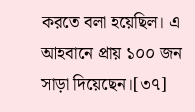করতে বলা হয়েছিল। এ আহবানে প্রায় ১০০ জন সাড়া দিয়েছেন।[৩৭]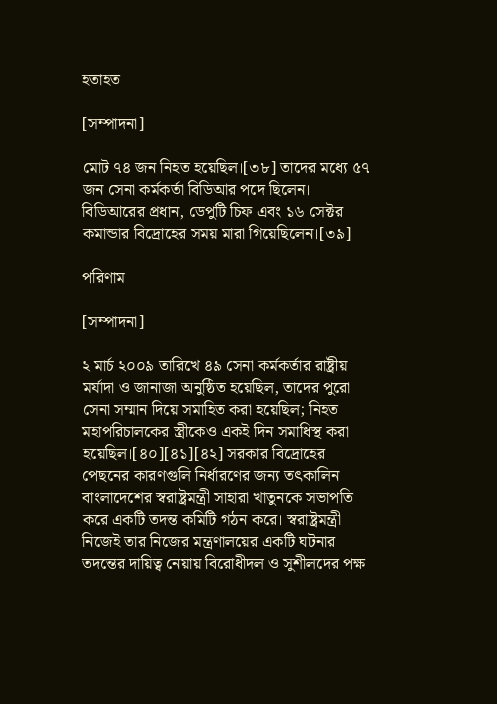হতাহত

[সম্পাদনা]

মোট ৭৪ জন নিহত হয়েছিল।[৩৮] তাদের মধ্যে ৫৭ জন সেনা কর্মকর্তা বিডিআর পদে ছিলেন। বিডিআরের প্রধান, ডেপুটি চিফ এবং ১৬ সেক্টর কমান্ডার বিদ্রোহের সময় মারা গিয়েছিলেন।[৩৯]

পরিণাম

[সম্পাদনা]

২ মার্চ ২০০৯ তারিখে ৪৯ সেনা কর্মকর্তার রাষ্ট্রীয় মর্যাদা ও জানাজা অনুষ্ঠিত হয়েছিল, তাদের পুরো সেনা সম্মান দিয়ে সমাহিত করা হয়েছিল; নিহত মহাপরিচালকের স্ত্রীকেও একই দিন সমাধিস্থ করা হয়েছিল।[৪০][৪১][৪২] সরকার বিদ্রোহের পেছনের কারণগুলি নির্ধারণের জন্য তৎকালিন বাংলাদেশের স্বরাষ্ট্রমন্ত্রী সাহারা খাতুনকে সভাপতি করে একটি তদন্ত কমিটি গঠন করে। স্বরাষ্ট্রমন্ত্রী নিজেই তার নিজের মন্ত্রণালয়ের একটি ঘটনার তদন্তের দায়িত্ব নেয়ায় বিরোধীদল ও সুশীলদের পক্ষ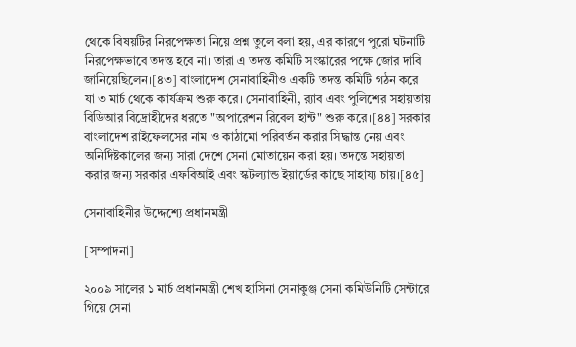থেকে বিষয়টির নিরপেক্ষতা নিয়ে প্রশ্ন তুলে বলা হয়, এর কারণে পুরো ঘটনাটি নিরপেক্ষভাবে তদন্ত হবে না। তারা এ তদন্ত কমিটি সংস্কারের পক্ষে জোর দাবি জানিয়েছিলেন।[৪৩] বাংলাদেশ সেনাবাহিনীও একটি তদন্ত কমিটি গঠন করে যা ৩ মার্চ থেকে কার্যক্রম শুরু করে। সেনাবাহিনী, র‌্যাব এবং পুলিশের সহায়তায় বিডিআর বিদ্রোহীদের ধরতে "অপারেশন রিবেল হান্ট" শুরু করে।[৪৪] সরকার বাংলাদেশ রাইফেলসের নাম ও কাঠামো পরিবর্তন করার সিদ্ধান্ত নেয় এবং অনির্দিষ্টকালের জন্য সারা দেশে সেনা মোতায়েন করা হয়। তদন্তে সহায়তা করার জন্য সরকার এফবিআই এবং স্কটল্যান্ড ইয়ার্ডের কাছে সাহায্য চায়।[৪৫]

সেনাবাহিনীর উদ্দেশ্যে প্রধানমন্ত্রী

[সম্পাদনা]

২০০৯ সালের ১ মার্চ প্রধানমন্ত্রী শেখ হাসিনা সেনাকুঞ্জ সেনা কমিউনিটি সেন্টারে গিয়ে সেনা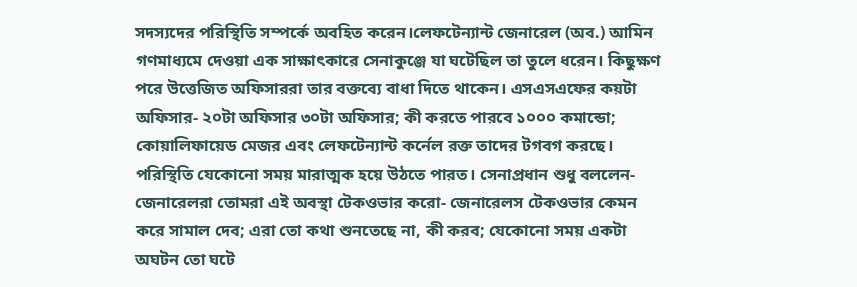সদস্যদের পরিস্থিতি সম্পর্কে অবহিত করেন।লেফটেন্যান্ট জেনারেল (অব.) আমিন গণমাধ্যমে দেওয়া এক সাক্ষাৎকারে সেনাকুঞ্জে যা ঘটেছিল তা তুলে ধরেন। কিছুক্ষণ পরে উত্তেজিত অফিসাররা তার বক্তব্যে বাধা দিতে থাকেন। এসএসএফের কয়টা অফিসার- ২০টা অফিসার ৩০টা অফিসার; কী করতে পারবে ১০০০ কমান্ডো; কোয়ালিফায়েড মেজর এবং লেফটেন্যান্ট কর্নেল রক্ত তাদের টগবগ করছে। পরিস্থিতি যেকোনো সময় মারাত্মক হয়ে উঠতে পারত। সেনাপ্রধান শুধু বললেন- জেনারেলরা তোমরা এই অবস্থা টেকওভার করো- জেনারেলস টেকওভার কেমন করে সামাল দেব; এরা তো কথা শুনতেছে না, কী করব; যেকোনো সময় একটা অঘটন তো ঘটে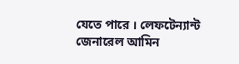যেতে পারে । লেফটেন্যান্ট জেনারেল আমিন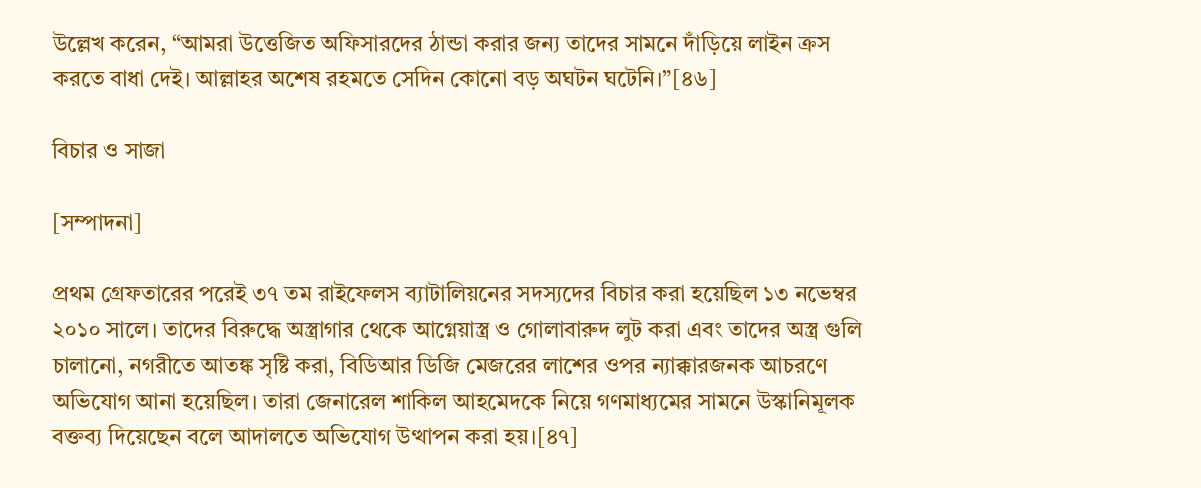উল্লেখ করেন, “আমরা উত্তেজিত অফিসারদের ঠান্ডা করার জন্য তাদের সামনে দাঁড়িয়ে লাইন ক্রস করতে বাধা দেই। আল্লাহর অশেষ রহমতে সেদিন কোনো বড় অঘটন ঘটেনি।”[৪৬]

বিচার ও সাজা

[সম্পাদনা]

প্রথম গ্রেফতারের পরেই ৩৭ তম রাইফেলস ব্যাটালিয়নের সদস্যদের বিচার করা হয়েছিল ১৩ নভেম্বর ২০১০ সালে। তাদের বিরুদ্ধে অস্ত্রাগার থেকে আগ্নেয়াস্ত্র ও গোলাবারুদ লুট করা এবং তাদের অস্ত্র গুলি চালানো, নগরীতে আতঙ্ক সৃষ্টি করা, বিডিআর ডিজি মেজরের লাশের ওপর ন্যাক্কারজনক আচরণে অভিযোগ আনা হয়েছিল। তারা জেনারেল শাকিল আহমেদকে নিয়ে গণমাধ্যমের সামনে উস্কানিমূলক বক্তব্য দিয়েছেন বলে আদালতে অভিযোগ উত্থাপন করা হয়।[৪৭]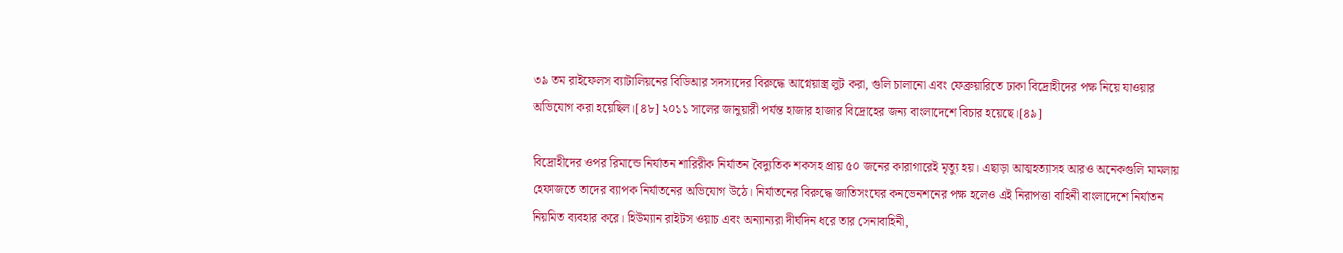৩৯ তম রাইফেলস ব্যাটালিয়নের বিডিআর সদস্যদের বিরুদ্ধে আগ্নেয়াস্ত্র লুট করা, গুলি চালানো এবং ফেব্রুয়ারিতে ঢাকা বিদ্রোহীদের পক্ষ নিয়ে যাওয়ার অভিযোগ করা হয়েছিল।[৪৮] ২০১১ সালের জানুয়ারী পর্যন্ত হাজার হাজার বিদ্রোহের জন্য বাংলাদেশে বিচার হয়েছে।[৪৯]

বিদ্রোহীদের ওপর রিমান্ডে নির্যাতন শারিরীক নির্যাতন বৈদ্যুতিক শকসহ প্রায় ৫০ জনের কারাগারেই মৃত্যু হয়। এছাড়া আত্মহত্যাসহ আরও অনেকগুলি মামলায় হেফাজতে তাদের ব্যাপক নির্যাতনের অভিযোগ উঠে। নির্যাতনের বিরুদ্ধে জাতিসংঘের কনভেনশনের পক্ষ হলেও এই নিরাপত্তা বাহিনী বাংলাদেশে নির্যাতন নিয়মিত ব্যবহার করে। হিউম্যান রাইটস ওয়াচ এবং অন্যান্যরা দীর্ঘদিন ধরে তার সেনাবাহিনী,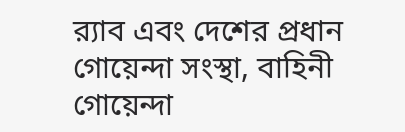র‌্যাব এবং দেশের প্রধান গোয়েন্দা সংস্থা, বাহিনী গোয়েন্দা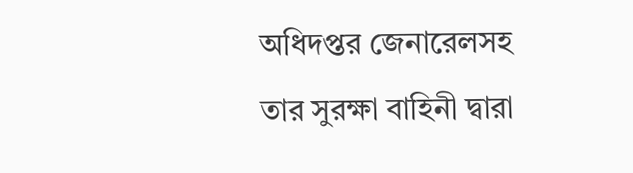অধিদপ্তর জেনারেলসহ তার সুরক্ষা বাহিনী দ্বারা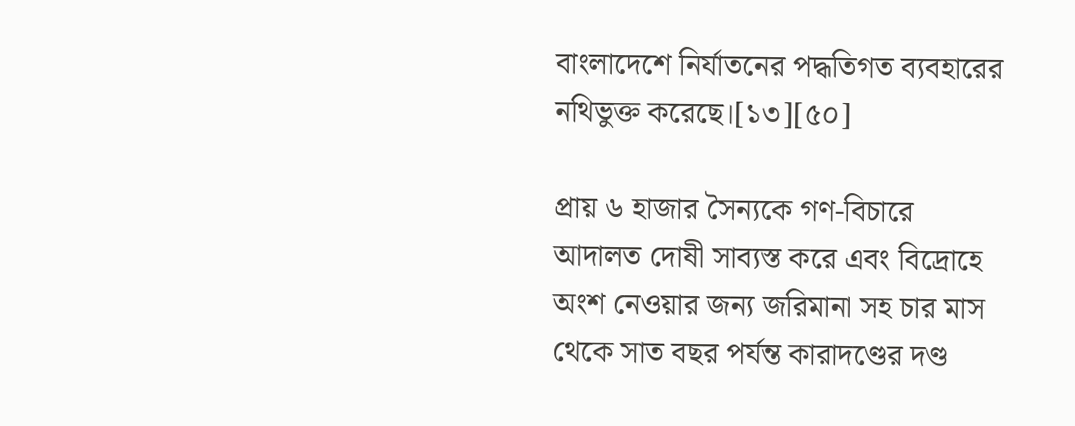বাংলাদেশে নির্যাতনের পদ্ধতিগত ব্যবহারের নথিভুক্ত করেছে।[১৩][৫০]

প্রায় ৬ হাজার সৈন্যকে গণ-বিচারে আদালত দোষী সাব্যস্ত করে এবং বিদ্রোহে অংশ নেওয়ার জন্য জরিমানা সহ চার মাস থেকে সাত বছর পর্যন্ত কারাদণ্ডের দণ্ড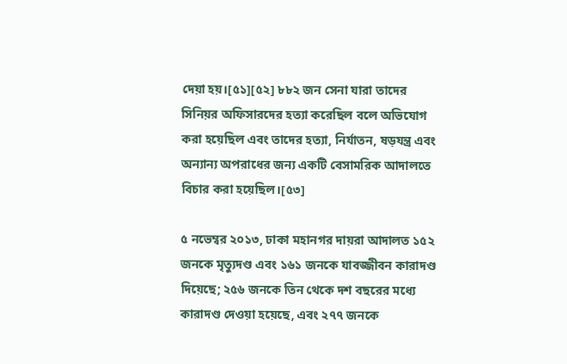দেয়া হয়।[৫১][৫২] ৮৮২ জন সেনা যারা তাদের সিনিয়র অফিসারদের হত্যা করেছিল বলে অভিযোগ করা হয়েছিল এবং তাদের হত্যা, নির্যাতন, ষড়যন্ত্র এবং অন্যান্য অপরাধের জন্য একটি বেসামরিক আদালতে বিচার করা হয়েছিল।[৫৩]

৫ নভেম্বর ২০১৩, ঢাকা মহানগর দায়রা আদালত ১৫২ জনকে মৃত্যুদণ্ড এবং ১৬১ জনকে যাবজ্জীবন কারাদণ্ড দিয়েছে; ২৫৬ জনকে তিন থেকে দশ বছরের মধ্যে কারাদণ্ড দেওয়া হয়েছে, এবং ২৭৭ জনকে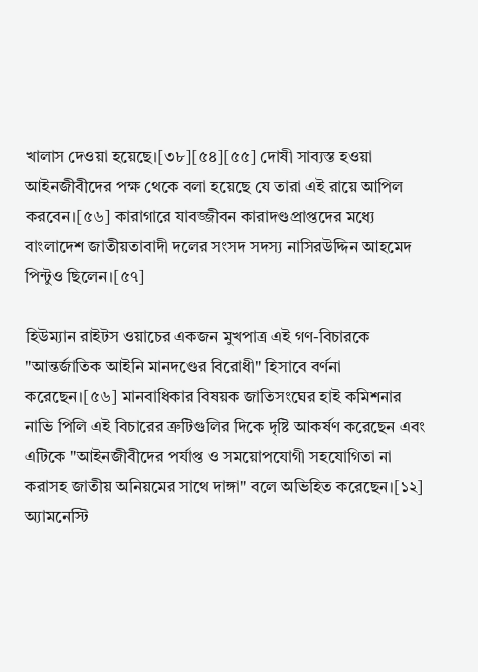খালাস দেওয়া হয়েছে।[৩৮][৫৪][৫৫] দোষী সাব্যস্ত হওয়া আইনজীবীদের পক্ষ থেকে বলা হয়েছে যে তারা এই রায়ে আপিল করবেন।[৫৬] কারাগারে যাবজ্জীবন কারাদণ্ডপ্রাপ্তদের মধ্যে বাংলাদেশ জাতীয়তাবাদী দলের সংসদ সদস্য নাসিরউদ্দিন আহমেদ পিন্টুও ছিলেন।[৫৭]

হিউম্যান রাইটস ওয়াচের একজন মুখপাত্র এই গণ-বিচারকে "আন্তর্জাতিক আইনি মানদণ্ডের বিরোধী" হিসাবে বর্ণনা করেছেন।[৫৬] মানবাধিকার বিষয়ক জাতিসংঘের হাই কমিশনার নাভি পিলি এই বিচারের ত্রুটিগুলির দিকে দৃষ্টি আকর্ষণ করেছেন এবং এটিকে "আইনজীবীদের পর্যাপ্ত ও সময়োপযোগী সহযোগিতা না করাসহ জাতীয় অনিয়মের সাথে দাঙ্গা" বলে অভিহিত করেছেন।[১২] অ্যামনেস্টি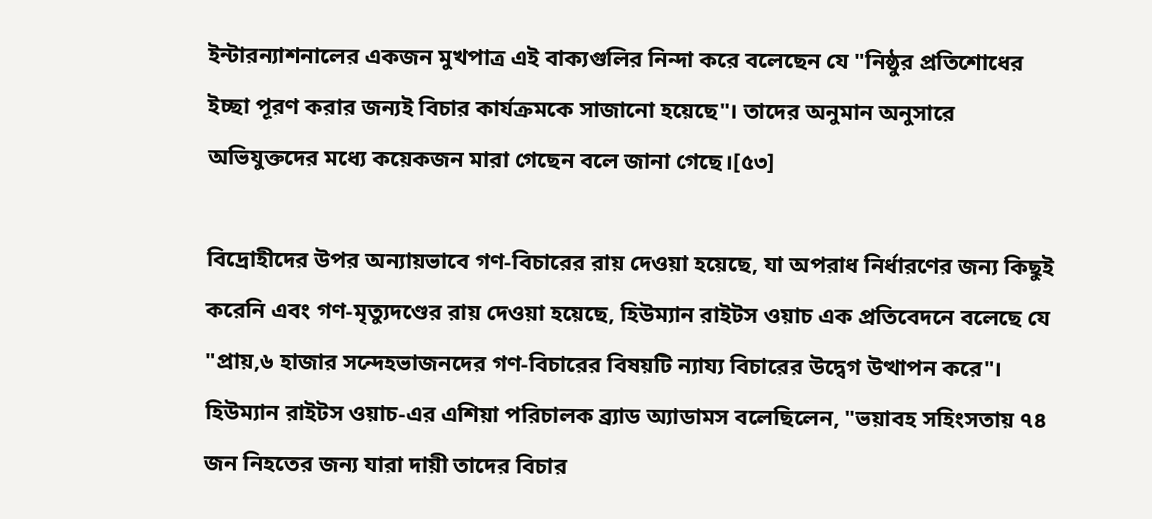ইন্টারন্যাশনালের একজন মুখপাত্র এই বাক্যগুলির নিন্দা করে বলেছেন যে "নিষ্ঠুর প্রতিশোধের ইচ্ছা পূরণ করার জন্যই বিচার কার্যক্রমকে সাজানো হয়েছে"। তাদের অনুমান অনুসারে অভিযুক্তদের মধ্যে কয়েকজন মারা গেছেন বলে জানা গেছে।[৫৩]

বিদ্রোহীদের উপর অন্যায়ভাবে গণ-বিচারের রায় দেওয়া হয়েছে, যা অপরাধ নির্ধারণের জন্য কিছুই করেনি এবং গণ-মৃত্যুদণ্ডের রায় দেওয়া হয়েছে, হিউম্যান রাইটস ওয়াচ এক প্রতিবেদনে বলেছে যে "প্রায়,৬ হাজার সন্দেহভাজনদের গণ-বিচারের বিষয়টি ন্যায্য বিচারের উদ্বেগ উত্থাপন করে"। হিউম্যান রাইটস ওয়াচ-এর এশিয়া পরিচালক ব্র্যাড অ্যাডামস বলেছিলেন, "ভয়াবহ সহিংসতায় ৭৪ জন নিহতের জন্য যারা দায়ী তাদের বিচার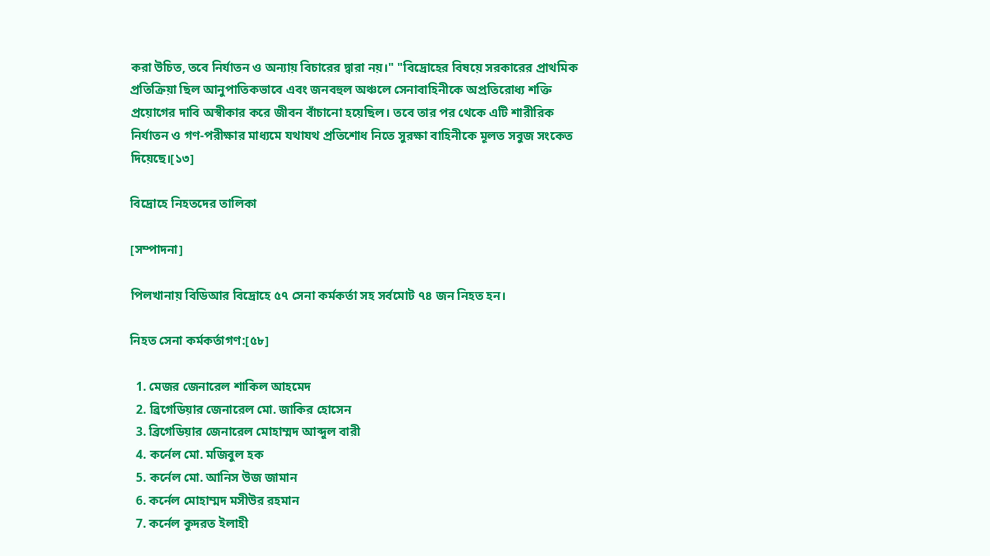করা উচিত, তবে নির্যাতন ও অন্যায় বিচারের দ্বারা নয়।" "বিদ্রোহের বিষয়ে সরকারের প্রাথমিক প্রতিক্রিয়া ছিল আনুপাতিকভাবে এবং জনবহুল অঞ্চলে সেনাবাহিনীকে অপ্রতিরোধ্য শক্তি প্রয়োগের দাবি অস্বীকার করে জীবন বাঁচানো হয়েছিল। তবে তার পর থেকে এটি শারীরিক নির্যাতন ও গণ-পরীক্ষার মাধ্যমে যথাযথ প্রতিশোধ নিতে সুরক্ষা বাহিনীকে মূলত সবুজ সংকেত দিয়েছে।[১৩]

বিদ্রোহে নিহতদের তালিকা

[সম্পাদনা]

পিলখানায় বিডিআর বিদ্রোহে ৫৭ সেনা কর্মকর্তা সহ সর্বমোট ৭৪ জন নিহত হন।

নিহত সেনা কর্মকর্তাগণ:[৫৮]

  1. মেজর জেনারেল শাকিল আহমেদ
  2. ব্রিগেডিয়ার জেনারেল মো. জাকির হোসেন
  3. ব্রিগেডিয়ার জেনারেল মোহাম্মদ আব্দুল বারী
  4. কর্নেল মো. মজিবুল হক
  5. কর্নেল মো. আনিস উজ জামান
  6. কর্নেল মোহাম্মদ মসীউর রহমান
  7. কর্নেল কুদরত ইলাহী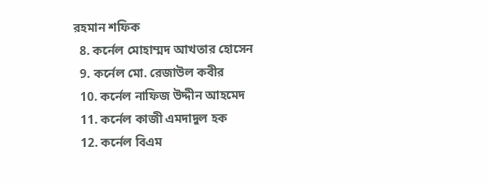রহমান শফিক
  8. কর্নেল মোহাম্মদ আখতার হোসেন
  9. কর্নেল মো. রেজাউল কবীর
  10. কর্নেল নাফিজ উদ্দীন আহমেদ
  11. কর্নেল কাজী এমদাদুল হক
  12. কর্নেল বিএম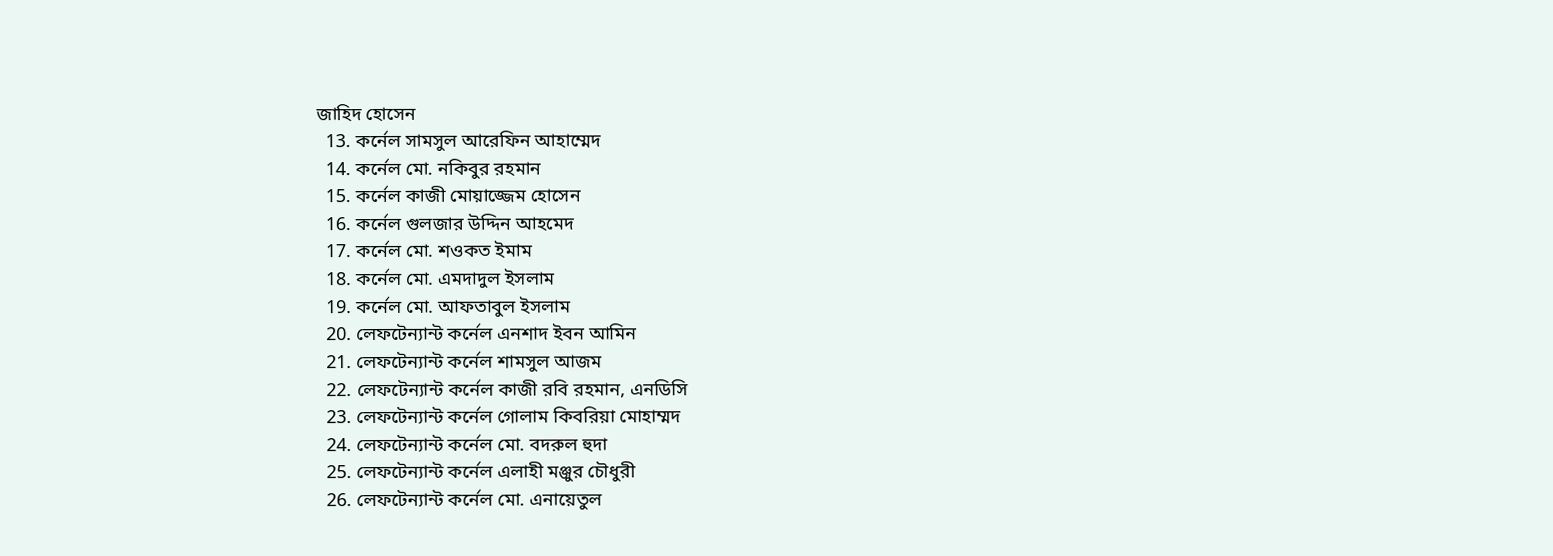জাহিদ হোসেন
  13. কর্নেল সামসুল আরেফিন আহাম্মেদ
  14. কর্নেল মো. নকিবুর রহমান
  15. কর্নেল কাজী মোয়াজ্জেম হোসেন
  16. কর্নেল গুলজার উদ্দিন আহমেদ
  17. কর্নেল মো. শওকত ইমাম
  18. কর্নেল মো. এমদাদুল ইসলাম
  19. কর্নেল মো. আফতাবুল ইসলাম
  20. লেফটেন্যান্ট কর্নেল এনশাদ ইবন আমিন
  21. লেফটেন্যান্ট কর্নেল শামসুল আজম
  22. লেফটেন্যান্ট কর্নেল কাজী রবি রহমান, এনডিসি
  23. লেফটেন্যান্ট কর্নেল গোলাম কিবরিয়া মোহাম্মদ
  24. লেফটেন্যান্ট কর্নেল মো. বদরুল হুদা
  25. লেফটেন্যান্ট কর্নেল এলাহী মঞ্জুর চৌধুরী
  26. লেফটেন্যান্ট কর্নেল মো. এনায়েতুল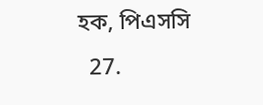হক, পিএসসি
  27.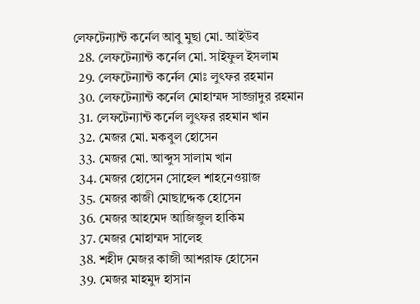লেফটেন্যান্ট কর্নেল আবু মুছা মো. আইউব
  28. লেফটেন্যান্ট কর্নেল মো. সাইফুল ইসলাম
  29. লেফটেন্যান্ট কর্নেল মোঃ লুৎফর রহমান
  30. লেফটেন্যান্ট কর্নেল মোহাম্মদ সাজ্জাদুর রহমান
  31. লেফটেন্যান্ট কর্নেল লুৎফর রহমান খান
  32. মেজর মো. মকবুল হোসেন
  33. মেজর মো. আব্দুস সালাম খান
  34. মেজর হোসেন সোহেল শাহনেওয়াজ
  35. মেজর কাজী মোছাদ্দেক হোসেন
  36. মেজর আহমেদ আজিজুল হাকিম
  37. মেজর মোহাম্মদ সালেহ
  38. শহীদ মেজর কাজী আশরাফ হোসেন
  39. মেজর মাহমুদ হাসান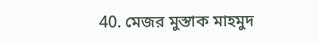40. মেজর মুস্তাক মাহমুদ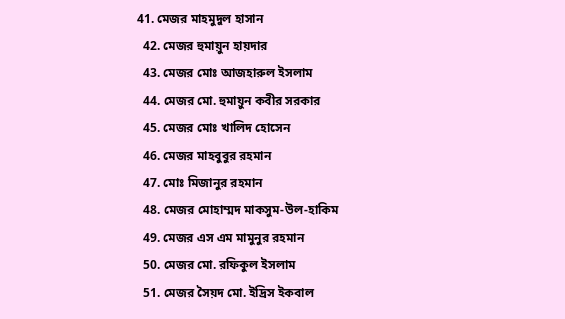41. মেজর মাহমুদুল হাসান
  42. মেজর হুমায়ুন হায়দার
  43. মেজর মোঃ আজহারুল ইসলাম
  44. মেজর মো. হুমায়ুন কবীর সরকার
  45. মেজর মোঃ খালিদ হোসেন
  46. মেজর মাহবুবুর রহমান
  47. মোঃ মিজানুর রহমান
  48. মেজর মোহাম্মদ মাকসুম-উল-হাকিম
  49. মেজর এস এম মামুনুর রহমান
  50. মেজর মো. রফিকুল ইসলাম
  51. মেজর সৈয়দ মো. ইদ্রিস ইকবাল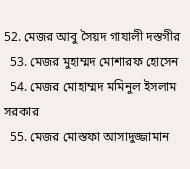52. মেজর আবু সৈয়দ গাযালী দস্তগীর
  53. মেজর মুহাম্মদ মোশারফ হোসেন
  54. মেজর মোহাম্মদ মমিনুল ইসলাম সরকার
  55. মেজর মোস্তফা আসাদুজ্জামান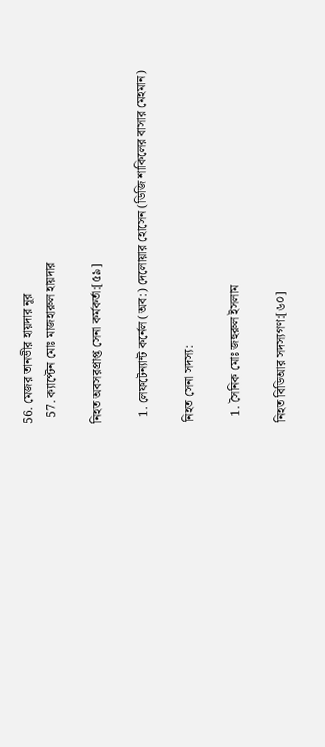56. মেজর তানভীর হায়দার নূর
  57. ক্যাপ্টেন মোঃ মাজহারুল হায়দার

নিহত অবসরপ্রাপ্ত সেনা কর্মকর্তা:[৫৯]

  1. লেফটেন্যান্ট কর্নেল (অব:) দেলোয়ার হোসেন (ডিজি শাকিলের বাসার মেহমান)

নিহত সেনা সদস্য:

  1. সৈনিক মোঃ জহুরুল ইসলাম

নিহত বিডিআর সদস্যগণ:[৬০]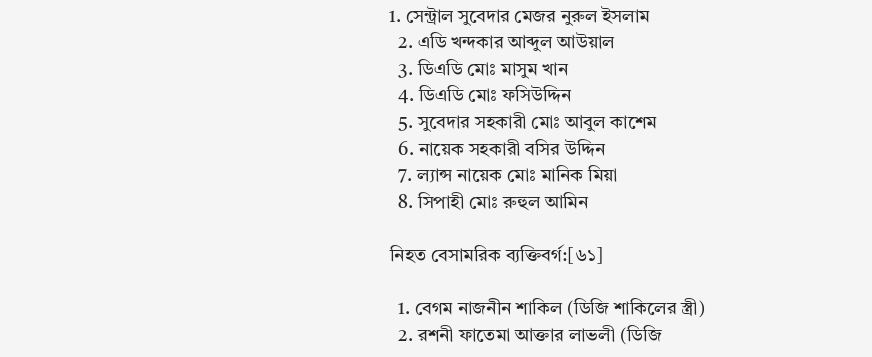1. সেন্ট্রাল সুবেদার মেজর নুরুল ইসলাম
  2. এডি খন্দকার আব্দুল আউয়াল
  3. ডিএডি মোঃ মাসুম খান
  4. ডিএডি মোঃ ফসিউদ্দিন
  5. সুবেদার সহকারী মোঃ আবুল কাশেম
  6. নায়েক সহকারী বসির উদ্দিন
  7. ল্যান্স নায়েক মোঃ মানিক মিয়া
  8. সিপাহী মোঃ রুহুল আমিন

নিহত বেসামরিক ব্যক্তিবর্গ:[৬১]

  1. বেগম নাজনীন শাকিল (ডিজি শাকিলের স্ত্রী)
  2. রশনী ফাতেমা আক্তার লাভলী (ডিজি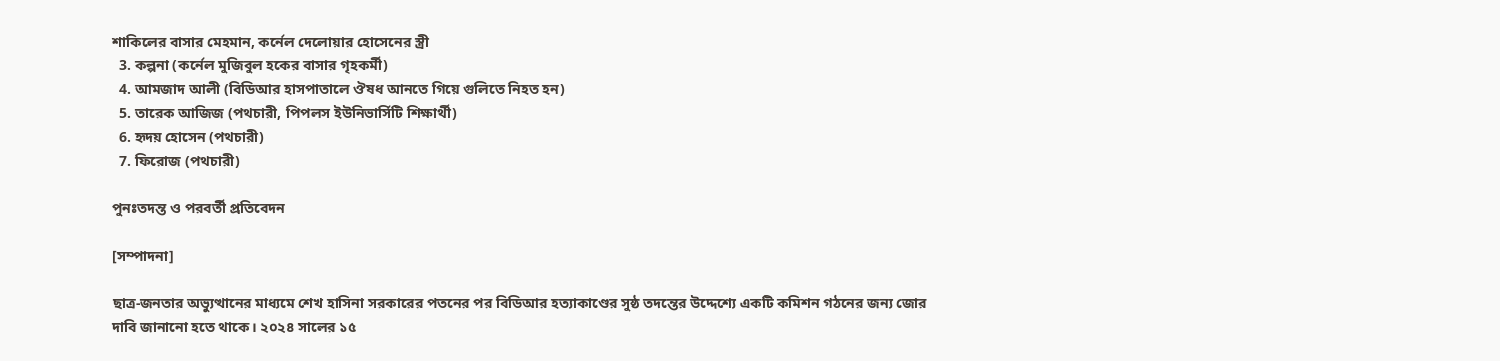শাকিলের বাসার মেহমান, কর্নেল দেলোয়ার হোসেনের স্ত্রী
  3. কল্পনা (কর্নেল মুজিবুল হকের বাসার গৃহকর্মী)
  4. আমজাদ আলী (বিডিআর হাসপাতালে ঔষধ আনতে গিয়ে গুলিতে নিহত হন)
  5. তারেক আজিজ (পথচারী, পিপলস ইউনিভার্সিটি শিক্ষার্থী)
  6. হৃদয় হোসেন (পথচারী)
  7. ফিরোজ (পথচারী)

পুনঃতদন্ত ও পরবর্তী প্রতিবেদন

[সম্পাদনা]

ছাত্র-জনতার অভ্যুত্থানের মাধ্যমে শেখ হাসিনা সরকারের পতনের পর বিডিআর হত্যাকাণ্ডের সুষ্ঠ তদন্তের উদ্দেশ্যে একটি কমিশন গঠনের জন্য জোর দাবি জানানো হতে থাকে। ২০২৪ সালের ১৫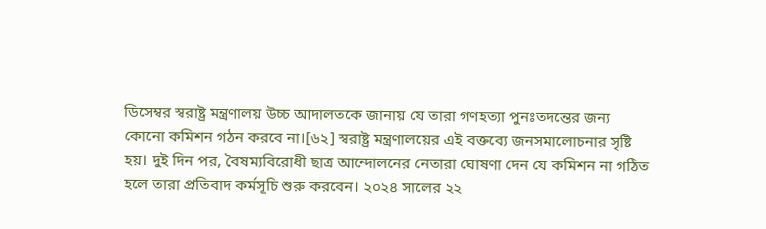ডিসেম্বর স্বরাষ্ট্র মন্ত্রণালয় উচ্চ আদালতকে জানায় যে তারা গণহত্যা পুনঃতদন্তের জন্য কোনো কমিশন গঠন করবে না।[৬২] স্বরাষ্ট্র মন্ত্রণালয়ের এই বক্তব্যে জনসমালোচনার সৃষ্টি হয়। দুই দিন পর, বৈষম্যবিরোধী ছাত্র আন্দোলনের নেতারা ঘোষণা দেন যে কমিশন না গঠিত হলে তারা প্রতিবাদ কর্মসূচি শুরু করবেন। ২০২৪ সালের ২২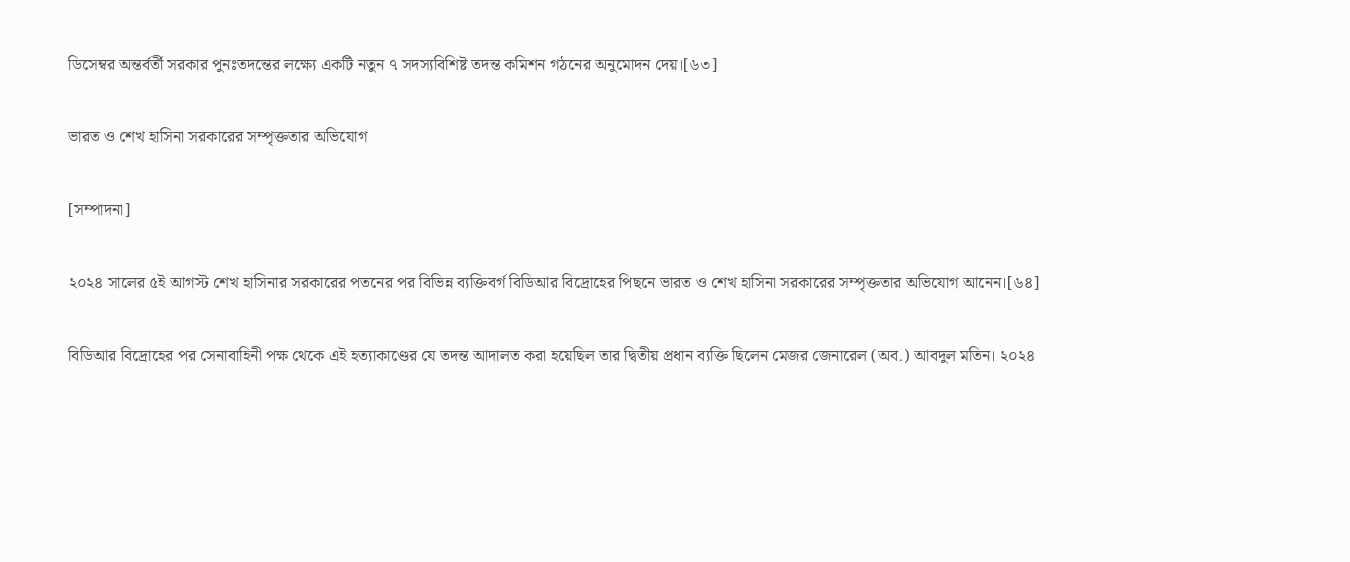ডিসেম্বর অন্তর্বর্তী সরকার পুনঃতদন্তের লক্ষ্যে একটি নতুন ৭ সদস্যবিশিষ্ট তদন্ত কমিশন গঠনের অনুমোদন দেয়।[৬৩]

ভারত ও শেখ হাসিনা সরকারের সম্পৃক্ততার অভিযোগ

[সম্পাদনা]

২০২৪ সালের ৫ই আগস্ট শেখ হাসিনার সরকারের পতনের পর বিভিন্ন ব্যক্তিবর্গ বিডিআর বিদ্রোহের পিছনে ভারত ও শেখ হাসিনা সরকারের সম্পৃক্ততার অভিযোগ আনেন।[৬৪]

বিডিআর বিদ্রোহের পর সেনাবাহিনী পক্ষ থেকে এই হত্যাকাণ্ডের যে তদন্ত আদালত করা হয়েছিল তার দ্বিতীয় প্রধান ব্যক্তি ছিলেন মেজর জেনারেল (অব.) আবদুল মতিন। ২০২৪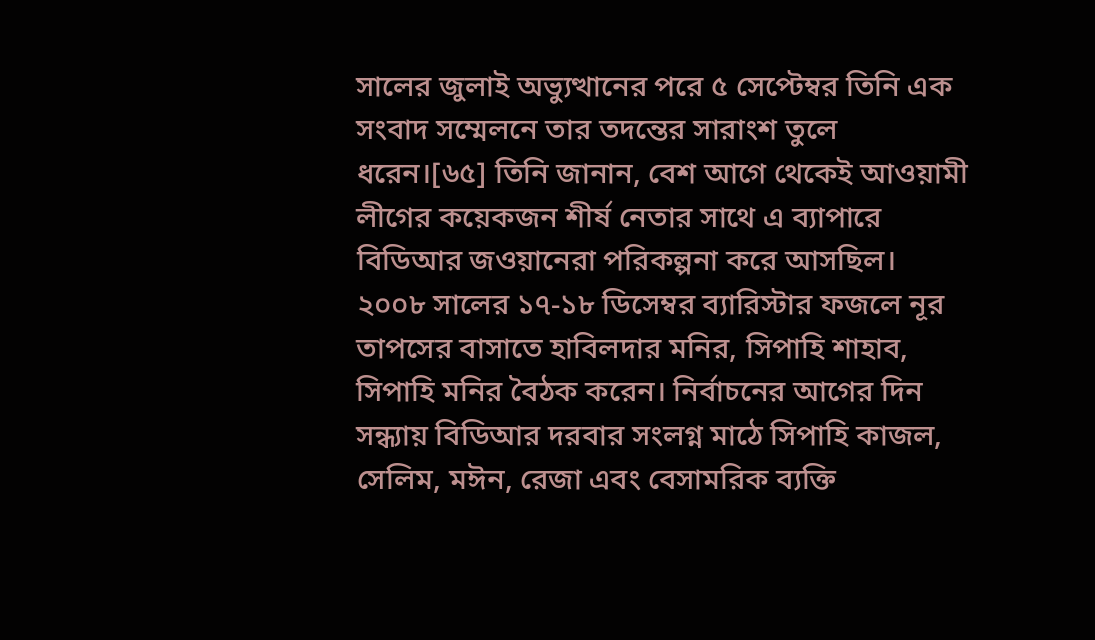সালের জুলাই অভ্যুত্থানের পরে ৫ সেপ্টেম্বর তিনি এক সংবাদ সম্মেলনে তার তদন্তের সারাংশ তুলে ধরেন।[৬৫] তিনি জানান, বেশ আগে থেকেই আওয়ামী লীগের কয়েকজন শীর্ষ নেতার সাথে এ ব্যাপারে বিডিআর জওয়ানেরা পরিকল্পনা করে আসছিল। ২০০৮ সালের ১৭-১৮ ডিসেম্বর ব্যারিস্টার ফজলে নূর তাপসের বাসাতে হাবিলদার মনির, সিপাহি শাহাব, সিপাহি মনির বৈঠক করেন। নির্বাচনের আগের দিন সন্ধ্যায় বিডিআর দরবার সংলগ্ন মাঠে সিপাহি কাজল, সেলিম, মঈন, রেজা এবং বেসামরিক ব্যক্তি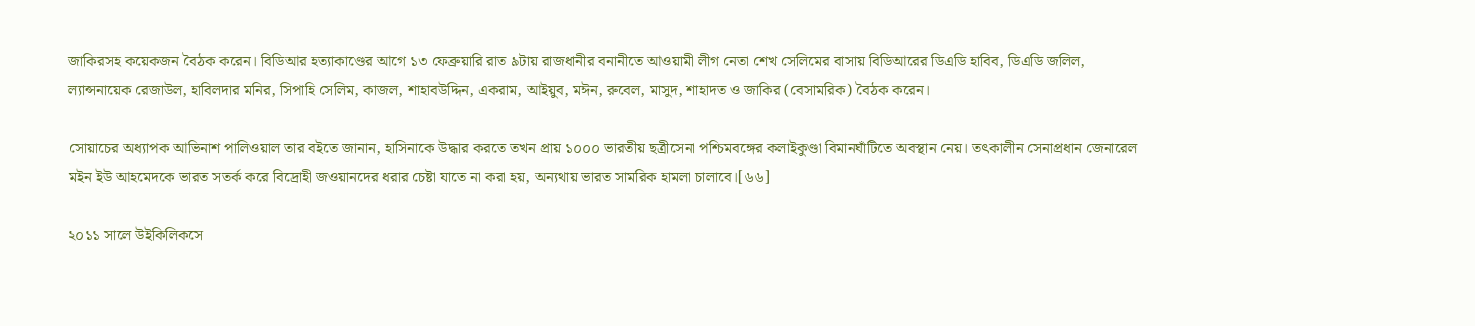জাকিরসহ কয়েকজন বৈঠক করেন। বিডিআর হত্যাকাণ্ডের আগে ১৩ ফেব্রুয়ারি রাত ৯টায় রাজধানীর বনানীতে আওয়ামী লীগ নেতা শেখ সেলিমের বাসায় বিডিআরের ডিএডি হাবিব, ডিএডি জলিল, ল্যান্সনায়েক রেজাউল, হাবিলদার মনির, সিপাহি সেলিম, কাজল, শাহাবউদ্দিন, একরাম, আইয়ুব, মঈন, রুবেল, মাসুদ, শাহাদত ও জাকির (বেসামরিক) বৈঠক করেন।

সোয়াচের অধ্যাপক আভিনাশ পালিওয়াল তার বইতে জানান, হাসিনাকে উদ্ধার করতে তখন প্রায় ১০০০ ভারতীয় ছত্রীসেনা পশ্চিমবঙ্গের কলাইকুণ্ডা বিমানঘাঁটিতে অবস্থান নেয়। তৎকালীন সেনাপ্রধান জেনারেল মইন ইউ আহমেদকে ভারত সতর্ক করে বিদ্রোহী জওয়ানদের ধরার চেষ্টা যাতে না করা হয়, অন্যথায় ভারত সামরিক হামলা চালাবে।[৬৬]

২০১১ সালে উইকিলিকসে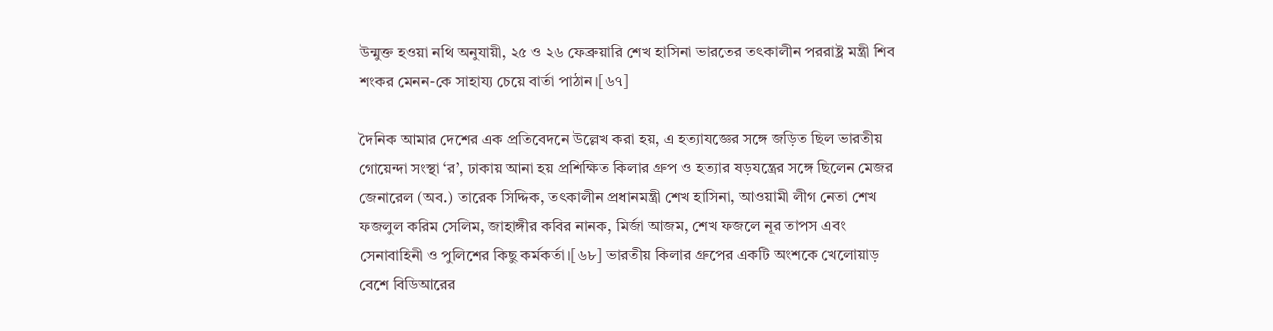উন্মুক্ত হওয়া নথি অনুযায়ী, ২৫ ও ২৬ ফেব্রুয়ারি শেখ হাসিনা ভারতের তৎকালীন পররাষ্ট্র মন্ত্রী শিব শংকর মেনন-কে সাহায্য চেয়ে বার্তা পাঠান।[৬৭]

দৈনিক আমার দেশের এক প্রতিবেদনে উল্লেখ করা হয়, এ হত্যাযজ্ঞের সঙ্গে জড়িত ছিল ভারতীয় গোয়েন্দা সংস্থা ‘র’, ঢাকায় আনা হয় প্রশিক্ষিত কিলার গ্রুপ ও হত্যার ষড়যন্ত্রের সঙ্গে ছিলেন মেজর জেনারেল (অব.) তারেক সিদ্দিক, তৎকালীন প্রধানমন্ত্রী শেখ হাসিনা, আওয়ামী লীগ নেতা শেখ ফজলুল করিম সেলিম, জাহাঙ্গীর কবির নানক, মির্জা আজম, শেখ ফজলে নূর তাপস এবং সেনাবাহিনী ও পুলিশের কিছু কর্মকর্তা।[৬৮] ভারতীয় কিলার গ্রুপের একটি অংশকে খেলোয়াড় বেশে বিডিআরের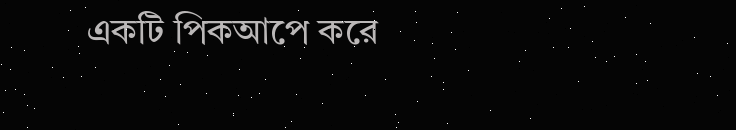একটি পিকআপে করে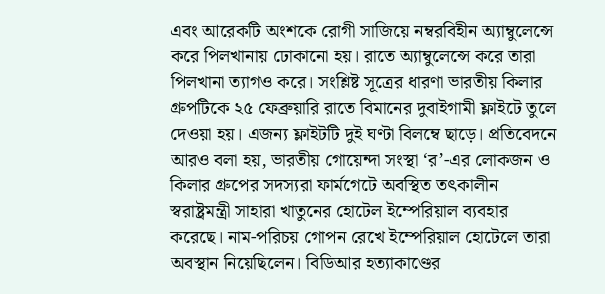এবং আরেকটি অংশকে রোগী সাজিয়ে নম্বরবিহীন অ্যাম্বুলেন্সে করে পিলখানায় ঢোকানো হয়। রাতে অ্যাম্বুলেন্সে করে তারা পিলখানা ত্যাগও করে। সংশ্লিষ্ট সূত্রের ধারণা ভারতীয় কিলার গ্রুপটিকে ২৫ ফেব্রুয়ারি রাতে বিমানের দুবাইগামী ফ্লাইটে তুলে দেওয়া হয়। এজন্য ফ্লাইটটি দুই ঘণ্টা বিলম্বে ছাড়ে। প্রতিবেদনে আরও বলা হয়, ভারতীয় গোয়েন্দা সংস্থা ‘র’-এর লোকজন ও কিলার গ্রুপের সদস্যরা ফার্মগেটে অবস্থিত তৎকালীন স্বরাষ্ট্রমন্ত্রী সাহারা খাতুনের হোটেল ইম্পেরিয়াল ব্যবহার করেছে। নাম-পরিচয় গোপন রেখে ইম্পেরিয়াল হোটেলে তারা অবস্থান নিয়েছিলেন। বিডিআর হত্যাকাণ্ডের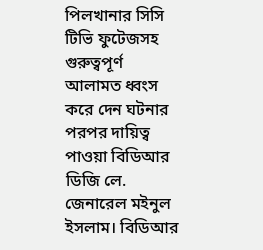পিলখানার সিসি টিভি ফুটেজসহ গুরুত্বপূর্ণ আলামত ধ্বংস করে দেন ঘটনার পরপর দায়িত্ব পাওয়া বিডিআর ডিজি লে. জেনারেল মইনুল ইসলাম। বিডিআর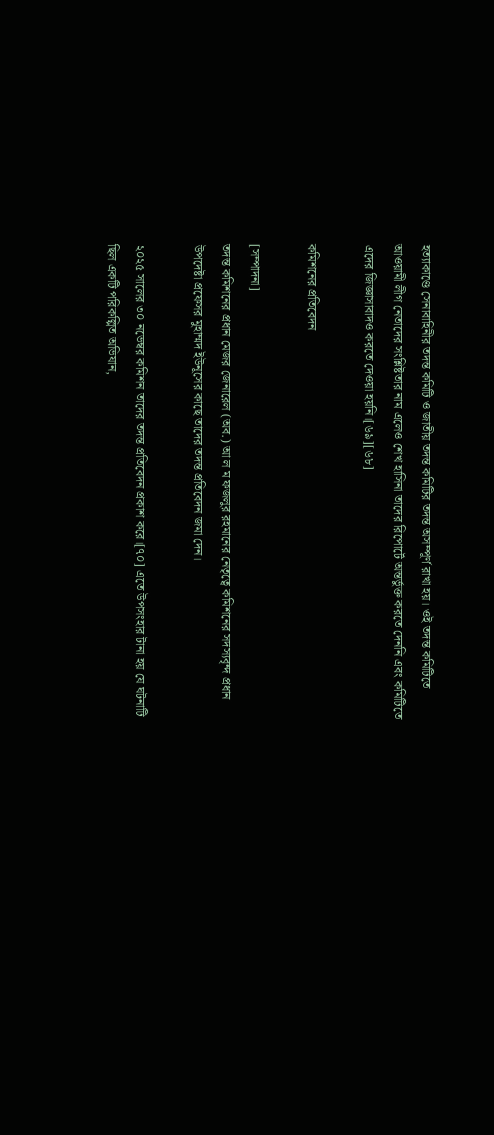হত্যাকাণ্ডে সেনাবাহিনীর তদন্ত কমিটি ও জাতীয় তদন্ত কমিটির তদন্ত অসম্পূর্ণ রাখা হয়। ওই তদন্ত কমিটিতে আওয়ামী লীগ নেতাদের সংশ্লিষ্টতার নাম এলেও শেখ হাসিনা তাদের রিপোর্টে অন্তর্ভুক্ত করতে দেননি এবং কমিটিতে এদের জিজ্ঞাসাবাদও করতে দেওয়া হয়নি।[৬৯][৬৮]

কমিশনের প্রতিবেদন

[সম্পাদনা]
তদন্ত কমিশনের প্রধান মেজর জেনারেল (অব.) আ ল ম ফজলুর রহমানের নেতৃত্বে কমিশনের সদস্যবৃন্দ প্রধান উপদেষ্টা প্রফেসর মুহাম্মদ ইউনূসের কাছে তাদের তদন্ত প্রতিবেদন জমা দেন।

২০২৫ সালের ৩০ নভেম্বর কমিশন তাদের তদন্ত প্রতিবেদন প্রকাশ করে।[৭০] এতে উপসংহার টানা হয় যে ঘটনাটি ছিল একটি পরিকল্পিত অভিযান,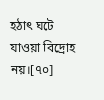হঠাৎ ঘটে যাওয়া বিদ্রোহ নয়।[৭০]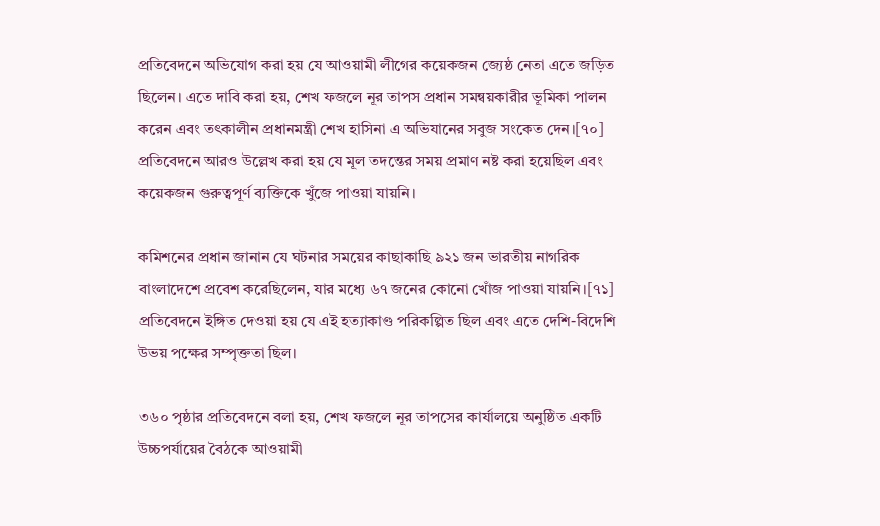প্রতিবেদনে অভিযোগ করা হয় যে আওয়ামী লীগের কয়েকজন জ্যেষ্ঠ নেতা এতে জড়িত ছিলেন। এতে দাবি করা হয়, শেখ ফজলে নূর তাপস প্রধান সমন্বয়কারীর ভূমিকা পালন করেন এবং তৎকালীন প্রধানমন্ত্রী শেখ হাসিনা এ অভিযানের সবুজ সংকেত দেন।[৭০] প্রতিবেদনে আরও উল্লেখ করা হয় যে মূল তদন্তের সময় প্রমাণ নষ্ট করা হয়েছিল এবং কয়েকজন গুরুত্বপূর্ণ ব্যক্তিকে খুঁজে পাওয়া যায়নি।

কমিশনের প্রধান জানান যে ঘটনার সময়ের কাছাকাছি ৯২১ জন ভারতীয় নাগরিক বাংলাদেশে প্রবেশ করেছিলেন, যার মধ্যে ৬৭ জনের কোনো খোঁজ পাওয়া যায়নি।[৭১] প্রতিবেদনে ইঙ্গিত দেওয়া হয় যে এই হত্যাকাণ্ড পরিকল্পিত ছিল এবং এতে দেশি-বিদেশি উভয় পক্ষের সম্পৃক্ততা ছিল।

৩৬০ পৃষ্ঠার প্রতিবেদনে বলা হয়, শেখ ফজলে নূর তাপসের কার্যালয়ে অনুষ্ঠিত একটি উচ্চপর্যায়ের বৈঠকে আওয়ামী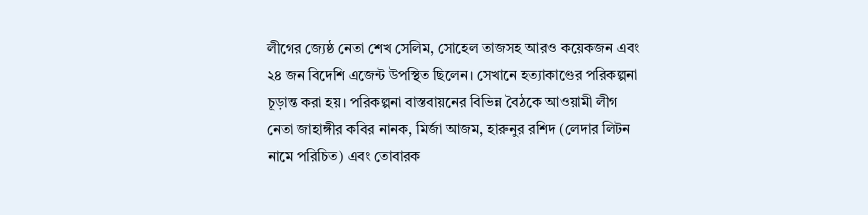লীগের জ্যেষ্ঠ নেতা শেখ সেলিম, সোহেল তাজসহ আরও কয়েকজন এবং ২৪ জন বিদেশি এজেন্ট উপস্থিত ছিলেন। সেখানে হত্যাকাণ্ডের পরিকল্পনা চূড়ান্ত করা হয়। পরিকল্পনা বাস্তবায়নের বিভিন্ন বৈঠকে আওয়ামী লীগ নেতা জাহাঙ্গীর কবির নানক, মির্জা আজম, হারুনুর রশিদ (লেদার লিটন নামে পরিচিত) এবং তোবারক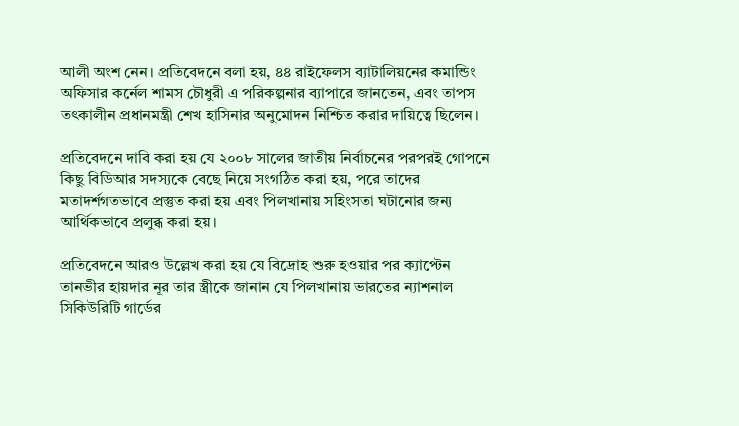আলী অংশ নেন। প্রতিবেদনে বলা হয়, ৪৪ রাইফেলস ব্যাটালিয়নের কমান্ডিং অফিসার কর্নেল শামস চৌধুরী এ পরিকল্পনার ব্যাপারে জানতেন, এবং তাপস তৎকালীন প্রধানমন্ত্রী শেখ হাসিনার অনুমোদন নিশ্চিত করার দায়িত্বে ছিলেন।

প্রতিবেদনে দাবি করা হয় যে ২০০৮ সালের জাতীয় নির্বাচনের পরপরই গোপনে কিছু বিডিআর সদস্যকে বেছে নিয়ে সংগঠিত করা হয়, পরে তাদের মতাদর্শগতভাবে প্রস্তুত করা হয় এবং পিলখানায় সহিংসতা ঘটানোর জন্য আর্থিকভাবে প্রলুব্ধ করা হয়।

প্রতিবেদনে আরও উল্লেখ করা হয় যে বিদ্রোহ শুরু হওয়ার পর ক্যাপ্টেন তানভীর হায়দার নূর তার স্ত্রীকে জানান যে পিলখানায় ভারতের ন্যাশনাল সিকিউরিটি গার্ডের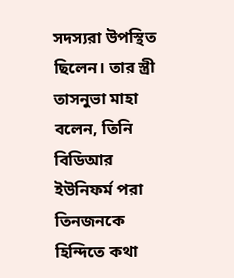সদস্যরা উপস্থিত ছিলেন। তার স্ত্রী তাসনুভা মাহা বলেন, তিনি বিডিআর ইউনিফর্ম পরা তিনজনকে হিন্দিতে কথা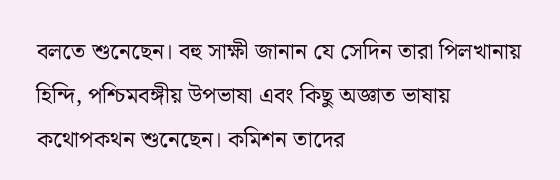বলতে শুনেছেন। বহু সাক্ষী জানান যে সেদিন তারা পিলখানায় হিন্দি, পশ্চিমবঙ্গীয় উপভাষা এবং কিছু অজ্ঞাত ভাষায় কথোপকথন শুনেছেন। কমিশন তাদের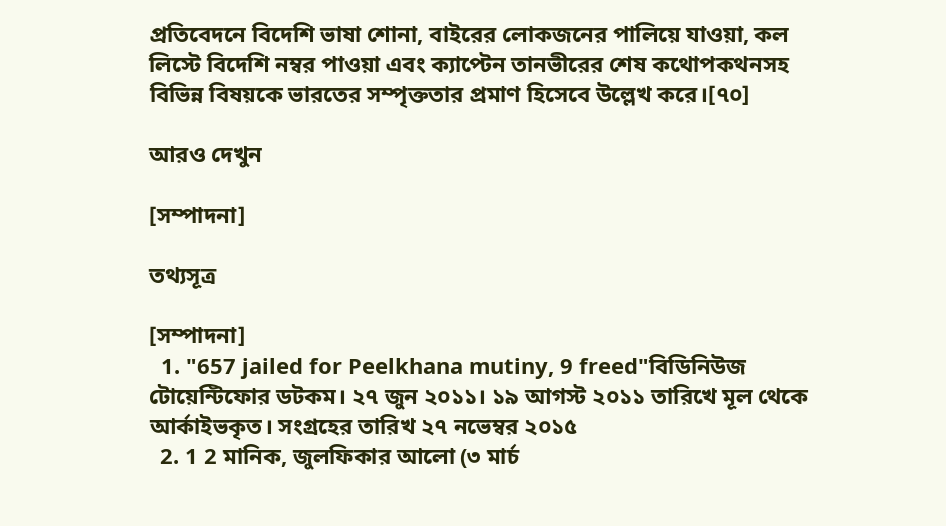প্রতিবেদনে বিদেশি ভাষা শোনা, বাইরের লোকজনের পালিয়ে যাওয়া, কল লিস্টে বিদেশি নম্বর পাওয়া এবং ক্যাপ্টেন তানভীরের শেষ কথোপকথনসহ বিভিন্ন বিষয়কে ভারতের সম্পৃক্ততার প্রমাণ হিসেবে উল্লেখ করে।[৭০]

আরও দেখুন

[সম্পাদনা]

তথ্যসূত্র

[সম্পাদনা]
  1. "657 jailed for Peelkhana mutiny, 9 freed"বিডিনিউজ টোয়েন্টিফোর ডটকম। ২৭ জুন ২০১১। ১৯ আগস্ট ২০১১ তারিখে মূল থেকে আর্কাইভকৃত। সংগ্রহের তারিখ ২৭ নভেম্বর ২০১৫
  2. 1 2 মানিক, জুলফিকার আলো (৩ মার্চ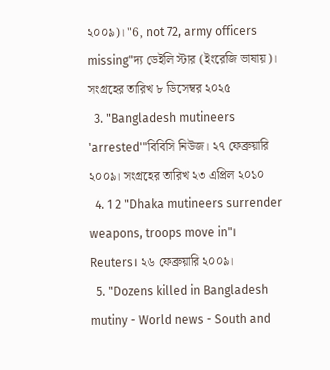২০০৯)। "6, not 72, army officers missing"দ্য ডেইলি স্টার (ইংরেজি ভাষায়)। সংগ্রহের তারিখ ৮ ডিসেম্বর ২০২৫
  3. "Bangladesh mutineers 'arrested'"বিবিসি নিউজ। ২৭ ফেব্রুয়ারি ২০০৯। সংগ্রহের তারিখ ২৩ এপ্রিল ২০১০
  4. 1 2 "Dhaka mutineers surrender weapons, troops move in"। Reuters। ২৬ ফেব্রুয়ারি ২০০৯।
  5. "Dozens killed in Bangladesh mutiny - World news - South and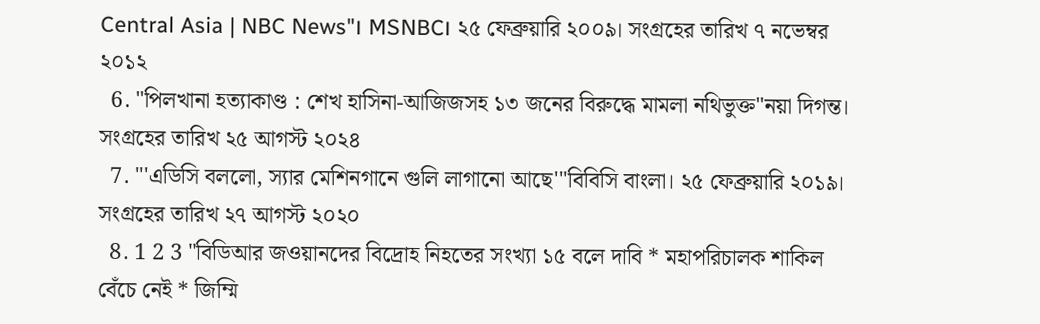Central Asia | NBC News"। MSNBC। ২৫ ফেব্রুয়ারি ২০০৯। সংগ্রহের তারিখ ৭ নভেম্বর ২০১২
  6. "পিলখানা হত্যাকাণ্ড : শেখ হাসিনা-আজিজসহ ১৩ জনের বিরুদ্ধে মামলা নথিভুক্ত"নয়া দিগন্ত। সংগ্রহের তারিখ ২৫ আগস্ট ২০২৪
  7. "'এডিসি বললো, স্যার মেশিনগানে গুলি লাগানো আছে'"বিবিসি বাংলা। ২৫ ফেব্রুয়ারি ২০১৯। সংগ্রহের তারিখ ২৭ আগস্ট ২০২০
  8. 1 2 3 "বিডিআর জওয়ানদের বিদ্রোহ নিহতের সংখ্যা ১৫ বলে দাবি * মহাপরিচালক শাকিল বেঁচে নেই * জিম্মি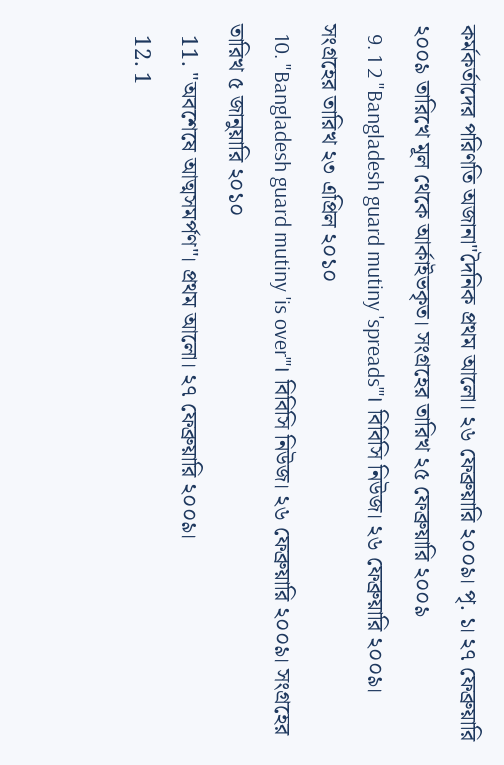কর্মকর্তাদের পরিণতি অজানা"দৈনিক প্রথম আলো। ২৬ ফেব্রুয়ারি ২০০৯। পৃ. ১। ২৭ ফেব্রুয়ারি ২০০৯ তারিখে মূল থেকে আর্কাইভকৃত। সংগ্রহের তারিখ ২৫ ফেব্রুয়ারি ২০০৯
  9. 1 2 "Bangladesh guard mutiny 'spreads'"। বিবিসি নিউজ। ২৬ ফেব্রুয়ারি ২০০৯। সংগ্রহের তারিখ ২৩ এপ্রিল ২০১০
  10. "Bangladesh guard mutiny 'is over'"। বিবিসি নিউজ। ২৬ ফেব্রুয়ারি ২০০৯। সংগ্রহের তারিখ ৫ জানুয়ারি ২০১০
  11. "অবশেষে আত্মসমর্পণ"। প্রথম আলো। ২৭ ফেব্রুয়ারি ২০০৯।
  12. 1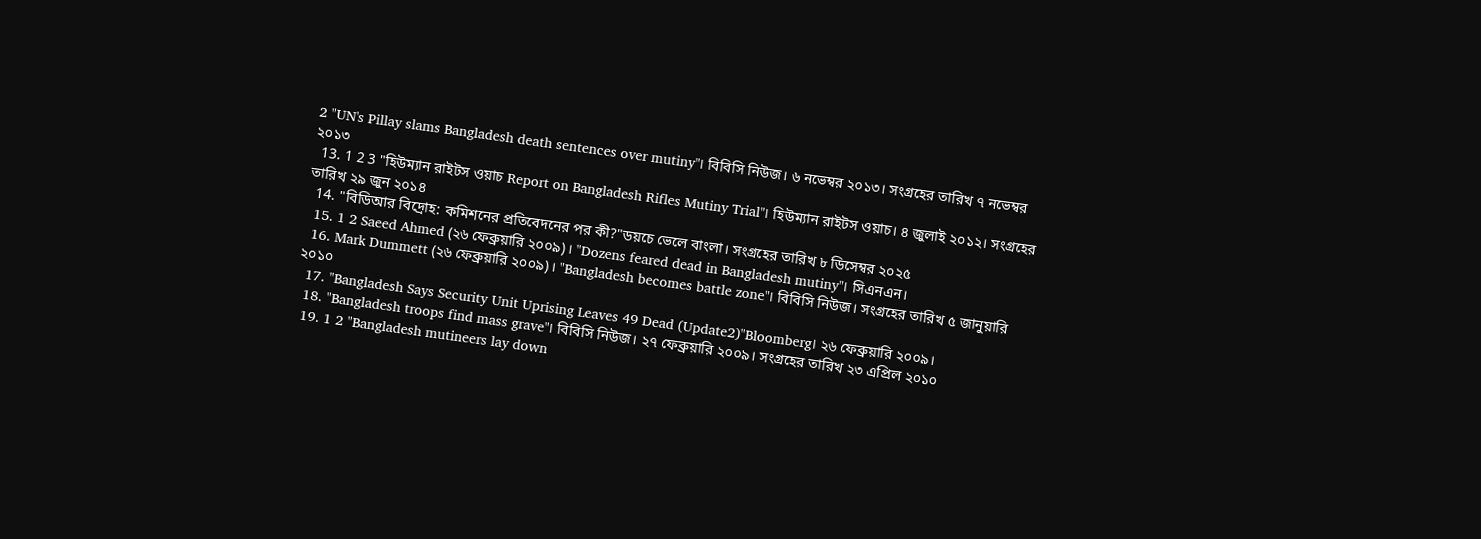2 "UN's Pillay slams Bangladesh death sentences over mutiny"। বিবিসি নিউজ। ৬ নভেম্বর ২০১৩। সংগ্রহের তারিখ ৭ নভেম্বর ২০১৩
  13. 1 2 3 "হিউম্যান রাইটস ওয়াচ Report on Bangladesh Rifles Mutiny Trial"। হিউম্যান রাইটস ওয়াচ। ৪ জুলাই ২০১২। সংগ্রহের তারিখ ২৯ জুন ২০১৪
  14. "বিডিআর বিদ্রোহ: কমিশনের প্রতিবেদনের পর কী?"ডয়চে ভেলে বাংলা। সংগ্রহের তারিখ ৮ ডিসেম্বর ২০২৫
  15. 1 2 Saeed Ahmed (২৬ ফেব্রুয়ারি ২০০৯)। "Dozens feared dead in Bangladesh mutiny"। সিএনএন।
  16. Mark Dummett (২৬ ফেব্রুয়ারি ২০০৯)। "Bangladesh becomes battle zone"। বিবিসি নিউজ। সংগ্রহের তারিখ ৫ জানুয়ারি ২০১০
  17. "Bangladesh Says Security Unit Uprising Leaves 49 Dead (Update2)"Bloomberg। ২৬ ফেব্রুয়ারি ২০০৯।
  18. "Bangladesh troops find mass grave"। বিবিসি নিউজ। ২৭ ফেব্রুয়ারি ২০০৯। সংগ্রহের তারিখ ২৩ এপ্রিল ২০১০
  19. 1 2 "Bangladesh mutineers lay down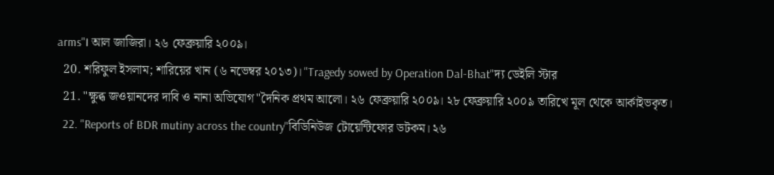arms"। আল জাজিরা। ২৬ ফেব্রুয়ারি ২০০৯।
  20. শরিফুল ইসলাম; শারিয়ের খান (৬ নভেম্বর ২০১৩)। "Tragedy sowed by Operation Dal-Bhat"দ্য ডেইলি স্টার
  21. "ক্ষুব্ধ জওয়ানদের দাবি ও নানা অভিযোগ"দৈনিক প্রথম আলো। ২৬ ফেব্রুয়ারি ২০০৯। ২৮ ফেব্রুয়ারি ২০০৯ তারিখে মূল থেকে আর্কাইভকৃত।
  22. "Reports of BDR mutiny across the country"বিডিনিউজ টোয়েন্টিফোর ডটকম। ২৬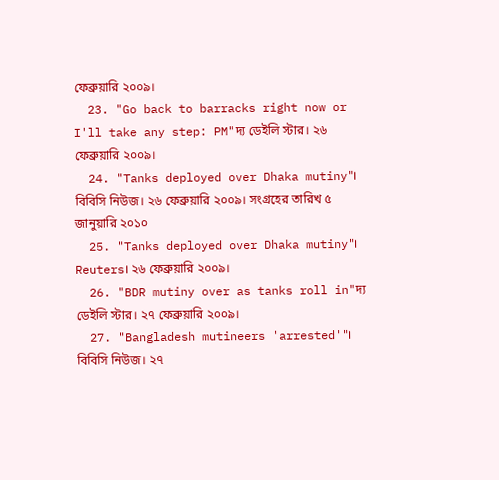ফেব্রুয়ারি ২০০৯।
  23. "Go back to barracks right now or I'll take any step: PM"দ্য ডেইলি স্টার। ২৬ ফেব্রুয়ারি ২০০৯।
  24. "Tanks deployed over Dhaka mutiny"। বিবিসি নিউজ। ২৬ ফেব্রুয়ারি ২০০৯। সংগ্রহের তারিখ ৫ জানুয়ারি ২০১০
  25. "Tanks deployed over Dhaka mutiny"। Reuters। ২৬ ফেব্রুয়ারি ২০০৯।
  26. "BDR mutiny over as tanks roll in"দ্য ডেইলি স্টার। ২৭ ফেব্রুয়ারি ২০০৯।
  27. "Bangladesh mutineers 'arrested'"। বিবিসি নিউজ। ২৭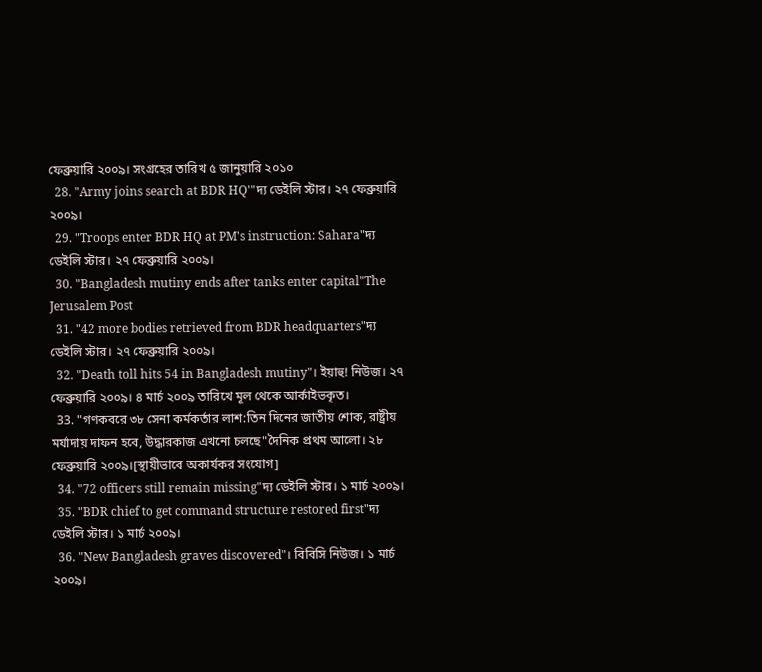ফেব্রুয়ারি ২০০৯। সংগ্রহের তারিখ ৫ জানুয়ারি ২০১০
  28. "Army joins search at BDR HQ'"দ্য ডেইলি স্টার। ২৭ ফেব্রুয়ারি ২০০৯।
  29. "Troops enter BDR HQ at PM's instruction: Sahara"দ্য ডেইলি স্টার। ২৭ ফেব্রুয়ারি ২০০৯।
  30. "Bangladesh mutiny ends after tanks enter capital"The Jerusalem Post
  31. "42 more bodies retrieved from BDR headquarters"দ্য ডেইলি স্টার। ২৭ ফেব্রুয়ারি ২০০৯।
  32. "Death toll hits 54 in Bangladesh mutiny"। ইয়াহু! নিউজ। ২৭ ফেব্রুয়ারি ২০০৯। ৪ মার্চ ২০০৯ তারিখে মূল থেকে আর্কাইভকৃত।
  33. "গণকবরে ৩৮ সেনা কর্মকর্তার লাশ:তিন দিনের জাতীয় শোক, রাষ্ট্রীয় মর্যাদায় দাফন হবে, উদ্ধারকাজ এখনো চলছে"দৈনিক প্রথম আলো। ২৮ ফেব্রুয়ারি ২০০৯।[স্থায়ীভাবে অকার্যকর সংযোগ]
  34. "72 officers still remain missing"দ্য ডেইলি স্টার। ১ মার্চ ২০০৯।
  35. "BDR chief to get command structure restored first"দ্য ডেইলি স্টার। ১ মার্চ ২০০৯।
  36. "New Bangladesh graves discovered"। বিবিসি নিউজ। ১ মার্চ ২০০৯।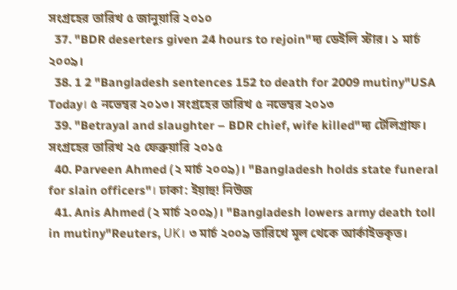সংগ্রহের তারিখ ৫ জানুয়ারি ২০১০
  37. "BDR deserters given 24 hours to rejoin"দ্য ডেইলি স্টার। ১ মার্চ ২০০৯।
  38. 1 2 "Bangladesh sentences 152 to death for 2009 mutiny"USA Today। ৫ নভেম্বর ২০১৩। সংগ্রহের তারিখ ৫ নভেম্বর ২০১৩
  39. "Betrayal and slaughter – BDR chief, wife killed"দ্য টেলিগ্রাফ। সংগ্রহের তারিখ ২৫ ফেব্রুয়ারি ২০১৫
  40. Parveen Ahmed (২ মার্চ ২০০৯)। "Bangladesh holds state funeral for slain officers"। ঢাকা: ইয়াহু! নিউজ
  41. Anis Ahmed (২ মার্চ ২০০৯)। "Bangladesh lowers army death toll in mutiny"Reuters, UK। ৩ মার্চ ২০০৯ তারিখে মূল থেকে আর্কাইভকৃত।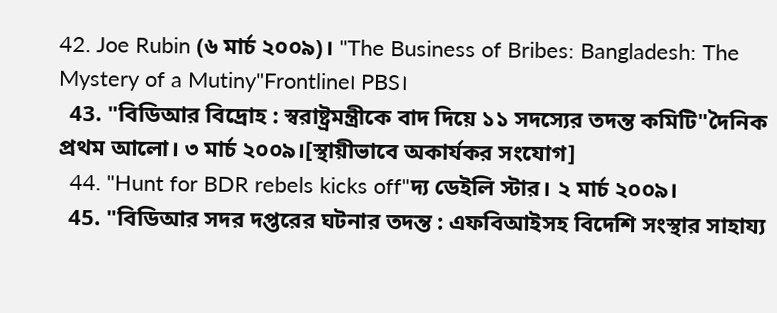42. Joe Rubin (৬ মার্চ ২০০৯)। "The Business of Bribes: Bangladesh: The Mystery of a Mutiny"Frontline। PBS।
  43. "বিডিআর বিদ্রোহ : স্বরাষ্ট্রমন্ত্রীকে বাদ দিয়ে ১১ সদস্যের তদন্ত কমিটি"দৈনিক প্রথম আলো। ৩ মার্চ ২০০৯।[স্থায়ীভাবে অকার্যকর সংযোগ]
  44. "Hunt for BDR rebels kicks off"দ্য ডেইলি স্টার। ২ মার্চ ২০০৯।
  45. "বিডিআর সদর দপ্তরের ঘটনার তদন্ত : এফবিআইসহ বিদেশি সংস্থার সাহায্য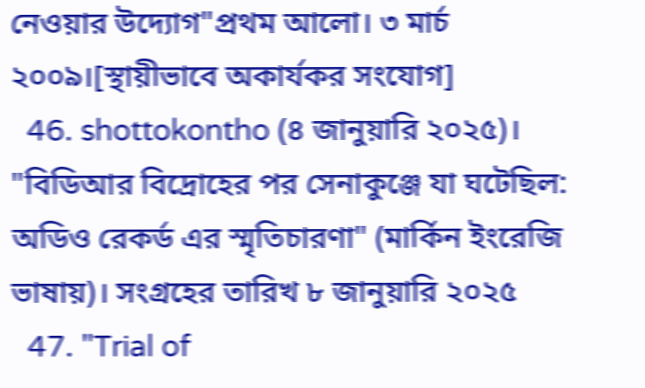নেওয়ার উদ্যোগ"প্রথম আলো। ৩ মার্চ ২০০৯।[স্থায়ীভাবে অকার্যকর সংযোগ]
  46. shottokontho (৪ জানুয়ারি ২০২৫)। "বিডিআর বিদ্রোহের পর সেনাকুঞ্জে যা ঘটেছিল: অডিও রেকর্ড এর স্মৃতিচারণা" (মার্কিন ইংরেজি ভাষায়)। সংগ্রহের তারিখ ৮ জানুয়ারি ২০২৫
  47. "Trial of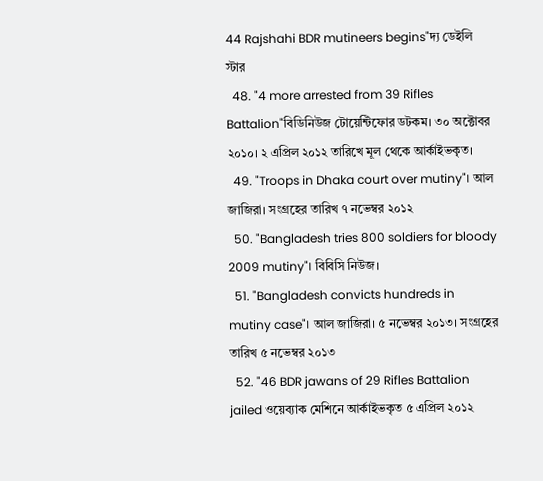44 Rajshahi BDR mutineers begins"দ্য ডেইলি স্টার
  48. "4 more arrested from 39 Rifles Battalion"বিডিনিউজ টোয়েন্টিফোর ডটকম। ৩০ অক্টোবর ২০১০। ২ এপ্রিল ২০১২ তারিখে মূল থেকে আর্কাইভকৃত।
  49. "Troops in Dhaka court over mutiny"। আল জাজিরা। সংগ্রহের তারিখ ৭ নভেম্বর ২০১২
  50. "Bangladesh tries 800 soldiers for bloody 2009 mutiny"। বিবিসি নিউজ।
  51. "Bangladesh convicts hundreds in mutiny case"। আল জাজিরা। ৫ নভেম্বর ২০১৩। সংগ্রহের তারিখ ৫ নভেম্বর ২০১৩
  52. "46 BDR jawans of 29 Rifles Battalion jailed ওয়েব্যাক মেশিনে আর্কাইভকৃত ৫ এপ্রিল ২০১২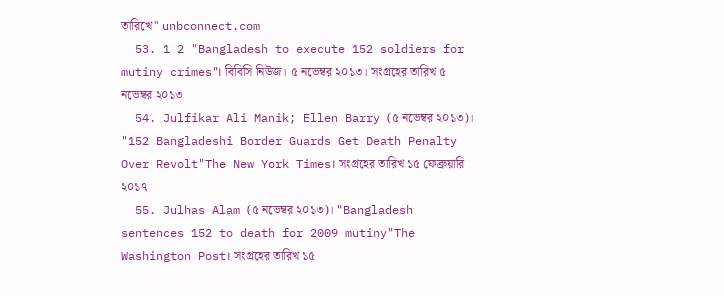তারিখে" unbconnect.com
  53. 1 2 "Bangladesh to execute 152 soldiers for mutiny crimes"। বিবিসি নিউজ। ৫ নভেম্বর ২০১৩। সংগ্রহের তারিখ ৫ নভেম্বর ২০১৩
  54. Julfikar Ali Manik; Ellen Barry (৫ নভেম্বর ২০১৩)। "152 Bangladeshi Border Guards Get Death Penalty Over Revolt"The New York Times। সংগ্রহের তারিখ ১৫ ফেব্রুয়ারি ২০১৭
  55. Julhas Alam (৫ নভেম্বর ২০১৩)। "Bangladesh sentences 152 to death for 2009 mutiny"The Washington Post। সংগ্রহের তারিখ ১৫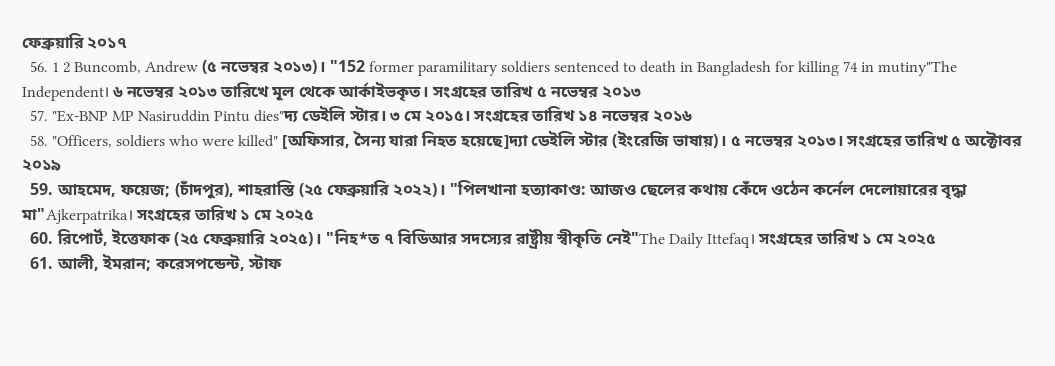ফেব্রুয়ারি ২০১৭
  56. 1 2 Buncomb, Andrew (৫ নভেম্বর ২০১৩)। "152 former paramilitary soldiers sentenced to death in Bangladesh for killing 74 in mutiny"The Independent। ৬ নভেম্বর ২০১৩ তারিখে মূল থেকে আর্কাইভকৃত। সংগ্রহের তারিখ ৫ নভেম্বর ২০১৩
  57. "Ex-BNP MP Nasiruddin Pintu dies"দ্য ডেইলি স্টার। ৩ মে ২০১৫। সংগ্রহের তারিখ ১৪ নভেম্বর ২০১৬
  58. "Officers, soldiers who were killed" [অফিসার, সৈন্য যারা নিহত হয়েছে]দ্যা ডেইলি স্টার (ইংরেজি ভাষায়)। ৫ নভেম্বর ২০১৩। সংগ্রহের তারিখ ৫ অক্টোবর ২০১৯
  59. আহমেদ, ফয়েজ; (চাঁদপুর), শাহরাস্তি (২৫ ফেব্রুয়ারি ২০২২)। "পিলখানা হত্যাকাণ্ড: আজও ছেলের কথায় কেঁদে ওঠেন কর্নেল দেলোয়ারের বৃদ্ধা মা"Ajkerpatrika। সংগ্রহের তারিখ ১ মে ২০২৫
  60. রিপোর্ট, ইত্তেফাক (২৫ ফেব্রুয়ারি ২০২৫)। "নিহ*ত ৭ বিডিআর সদস্যের রাষ্ট্রীয় স্বীকৃতি নেই"The Daily Ittefaq। সংগ্রহের তারিখ ১ মে ২০২৫
  61. আলী, ইমরান; করেসপন্ডেন্ট, স্টাফ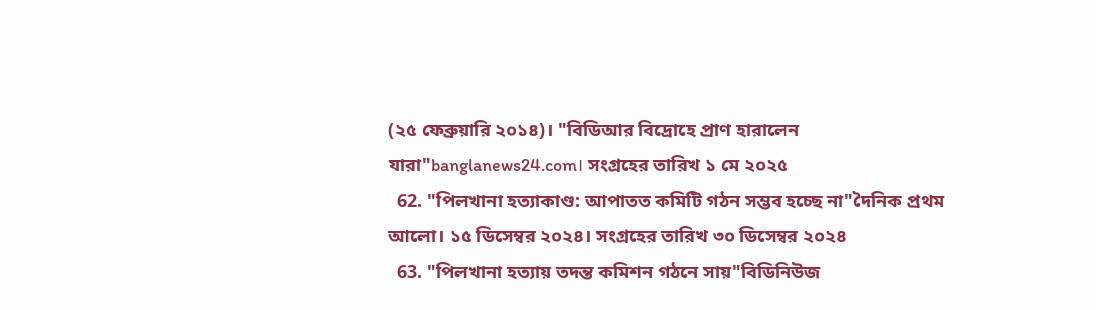(২৫ ফেব্রুয়ারি ২০১৪)। "বিডিআর বিদ্রোহে প্রাণ হারালেন যারা"banglanews24.com। সংগ্রহের তারিখ ১ মে ২০২৫
  62. "পিলখানা হত্যাকাণ্ড: আপাতত কমিটি গঠন সম্ভব হচ্ছে না"দৈনিক প্রথম আলো। ১৫ ডিসেম্বর ২০২৪। সংগ্রহের তারিখ ৩০ ডিসেম্বর ২০২৪
  63. "পিলখানা হত্যায় তদন্ত কমিশন গঠনে সায়"বিডিনিউজ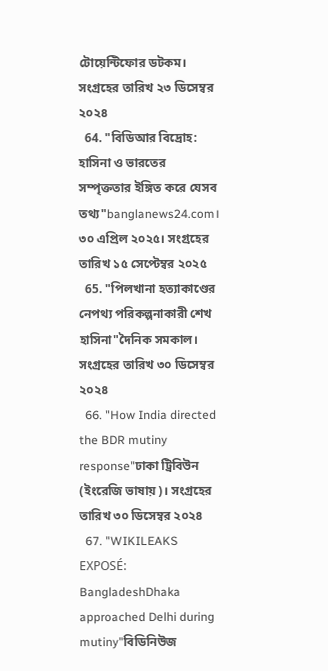টোয়েন্টিফোর ডটকম। সংগ্রহের তারিখ ২৩ ডিসেম্বর ২০২৪
  64. "বিডিআর বিদ্রোহ: হাসিনা ও ভারতের সম্পৃক্ততার ইঙ্গিত করে যেসব তথ্য"banglanews24.com। ৩০ এপ্রিল ২০২৫। সংগ্রহের তারিখ ১৫ সেপ্টেম্বর ২০২৫
  65. "পিলখানা হত্যাকাণ্ডের নেপথ্য পরিকল্পনাকারী শেখ হাসিনা"দৈনিক সমকাল। সংগ্রহের তারিখ ৩০ ডিসেম্বর ২০২৪
  66. "How India directed the BDR mutiny response"ঢাকা ট্রিবিউন (ইংরেজি ভাষায়)। সংগ্রহের তারিখ ৩০ ডিসেম্বর ২০২৪
  67. "WIKILEAKS EXPOSÉ: BangladeshDhaka approached Delhi during mutiny"বিডিনিউজ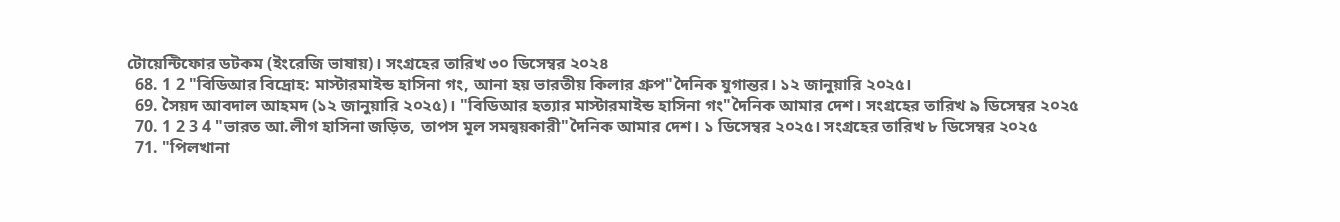টোয়েন্টিফোর ডটকম (ইংরেজি ভাষায়)। সংগ্রহের তারিখ ৩০ ডিসেম্বর ২০২৪
  68. 1 2 "বিডিআর বিদ্রোহ: মাস্টারমাইন্ড হাসিনা গং, আনা হয় ভারতীয় কিলার গ্রুপ"দৈনিক যুগান্তর। ১২ জানুয়ারি ২০২৫।
  69. সৈয়দ আবদাল আহমদ (১২ জানুয়ারি ২০২৫)। "বিডিআর হত্যার মাস্টারমাইন্ড হাসিনা গং"দৈনিক আমার দেশ। সংগ্রহের তারিখ ৯ ডিসেম্বর ২০২৫
  70. 1 2 3 4 "ভারত আ.লীগ হাসিনা জড়িত, তাপস মূল সমন্বয়কারী"দৈনিক আমার দেশ। ১ ডিসেম্বর ২০২৫। সংগ্রহের তারিখ ৮ ডিসেম্বর ২০২৫
  71. "পিলখানা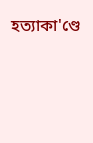হত্যাকা'ণ্ডে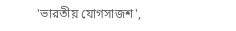'ভারতীয় যোগসাজশ',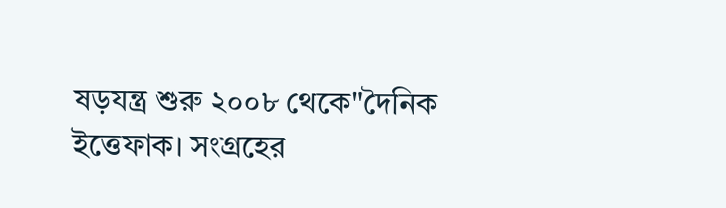ষড়যন্ত্র শুরু ২০০৮ থেকে"দৈনিক ইত্তেফাক। সংগ্রহের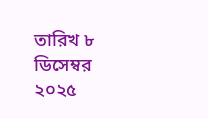তারিখ ৮ ডিসেম্বর ২০২৫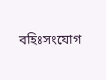বহিঃসংযোগ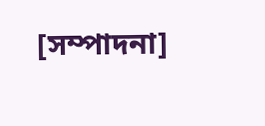[সম্পাদনা]